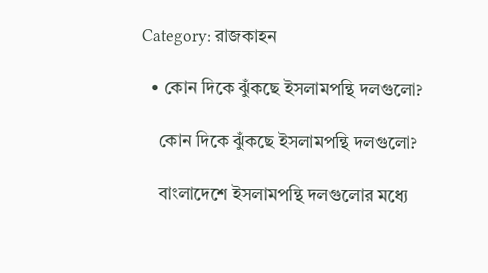Category: রাজকাহন

  • কোন দিকে ঝুঁকছে ইসলামপন্থি দলগুলো?

    কোন দিকে ঝুঁকছে ইসলামপন্থি দলগুলো?

    বাংলাদেশে ইসলামপন্থি দলগুলোর মধ্যে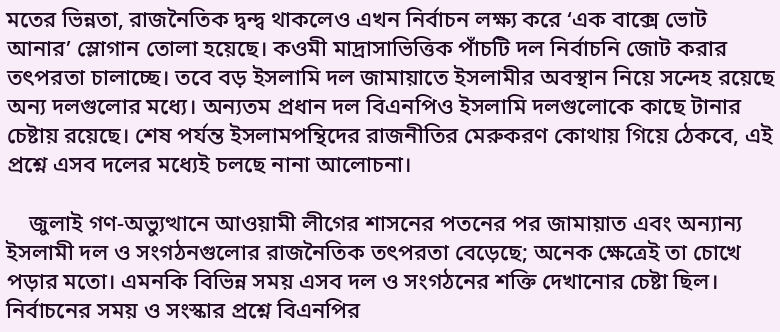মতের ভিন্নতা, রাজনৈতিক দ্বন্দ্ব থাকলেও এখন নির্বাচন লক্ষ্য করে ‘এক বাক্সে ভোট আনার’ স্লোগান তোলা হয়েছে। কওমী মাদ্রাসাভিত্তিক পাঁচটি দল নির্বাচনি জোট করার তৎপরতা চালাচ্ছে। তবে বড় ইসলামি দল জামায়াতে ইসলামীর অবস্থান নিয়ে সন্দেহ রয়েছে অন্য দলগুলোর মধ্যে। অন্যতম প্রধান দল বিএনপিও ইসলামি দলগুলোকে কাছে টানার চেষ্টায় রয়েছে। শেষ পর্যন্ত ইসলামপন্থিদের রাজনীতির মেরুকরণ কোথায় গিয়ে ঠেকবে, এই প্রশ্নে এসব দলের মধ্যেই চলছে নানা আলোচনা।

    জুলাই গণ-অভ্যুত্থানে আওয়ামী লীগের শাসনের পতনের পর জামায়াত এবং অন্যান্য ইসলামী দল ও সংগঠনগুলোর রাজনৈতিক তৎপরতা বেড়েছে; অনেক ক্ষেত্রেই তা চোখে পড়ার মতো। এমনকি বিভিন্ন সময় এসব দল ও সংগঠনের শক্তি দেখানোর চেষ্টা ছিল। নির্বাচনের সময় ও সংস্কার প্রশ্নে বিএনপির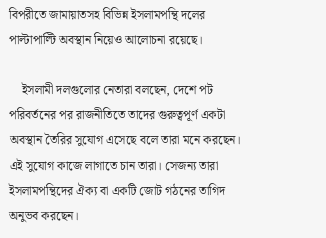বিপরীতে জামায়াতসহ বিভিন্ন ইসলামপন্থি দলের পাল্টাপাল্টি অবস্থান নিয়েও আলোচনা রয়েছে।

    ইসলামী দলগুলোর নেতারা বলছেন, দেশে পট পরিবর্তনের পর রাজনীতিতে তাদের গুরুত্বপূর্ণ একটা অবস্থান তৈরির সুযোগ এসেছে বলে তারা মনে করছেন। এই সুযোগ কাজে লাগাতে চান তারা। সেজন্য তারা ইসলামপন্থিদের ঐক্য বা একটি জোট গঠনের তাগিদ অনুভব করছেন।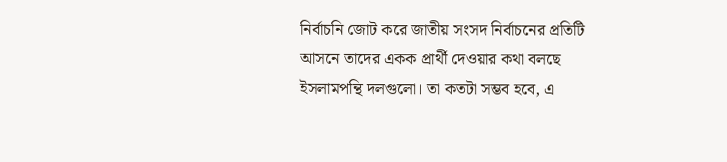নির্বাচনি জোট করে জাতীয় সংসদ নির্বাচনের প্রতিটি আসনে তাদের একক প্রার্থী দেওয়ার কথা বলছে ইসলামপন্থি দলগুলো। তা কতটা সম্ভব হবে, এ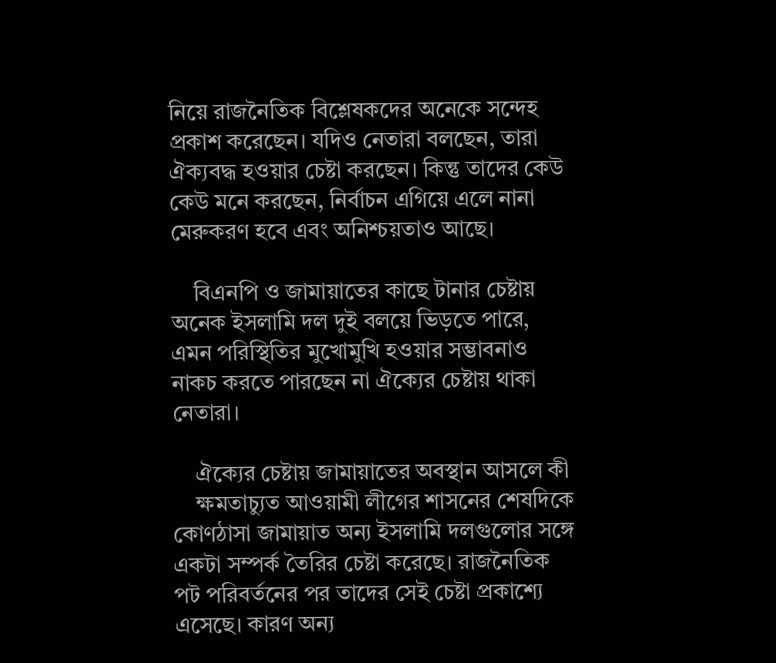নিয়ে রাজনৈতিক বিশ্লেষকদের অনেকে সন্দেহ প্রকাশ করেছেন। যদিও নেতারা বলছেন, তারা ঐক্যবদ্ধ হওয়ার চেষ্টা করছেন। কিন্তু তাদের কেউ কেউ মনে করছেন, নির্বাচন এগিয়ে এলে নানা মেরুকরণ হবে এবং অনিশ্চয়তাও আছে।

    বিএনপি ও জামায়াতের কাছে টানার চেষ্টায় অনেক ইসলামি দল দুই বলয়ে ভিড়তে পারে, এমন পরিস্থিতির মুখোমুখি হওয়ার সম্ভাবনাও নাকচ করতে পারছেন না ঐক্যের চেষ্টায় থাকা নেতারা।

    ঐক্যের চেষ্টায় জামায়াতের অবস্থান আসলে কী
    ক্ষমতাচ্যুত আওয়ামী লীগের শাসনের শেষদিকে কোণঠাসা জামায়াত অন্য ইসলামি দলগুলোর সঙ্গে একটা সম্পর্ক তৈরির চেষ্টা করেছে। রাজনৈতিক পট পরিবর্তনের পর তাদের সেই চেষ্টা প্রকাশ্যে এসেছে। কারণ অন্য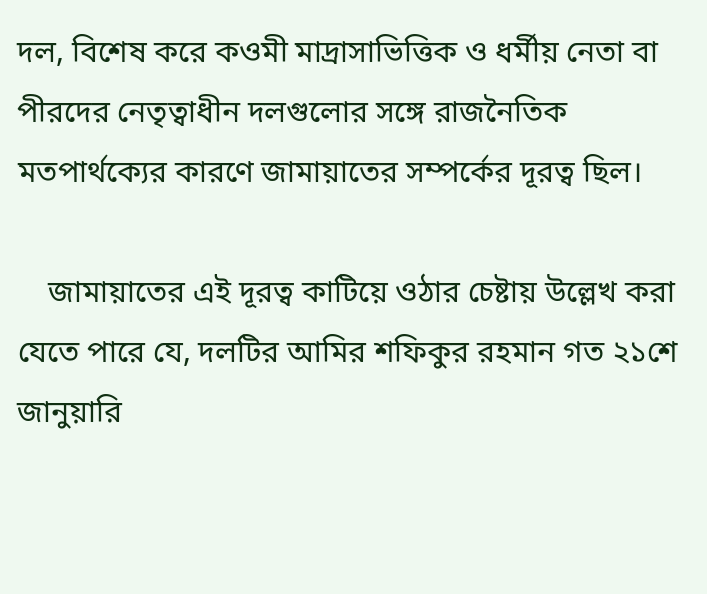দল, বিশেষ করে কওমী মাদ্রাসাভিত্তিক ও ধর্মীয় নেতা বা পীরদের নেতৃত্বাধীন দলগুলোর সঙ্গে রাজনৈতিক মতপার্থক্যের কারণে জামায়াতের সম্পর্কের দূরত্ব ছিল।

    জামায়াতের এই দূরত্ব কাটিয়ে ওঠার চেষ্টায় উল্লেখ করা যেতে পারে যে, দলটির আমির শফিকুর রহমান গত ২১শে জানুয়ারি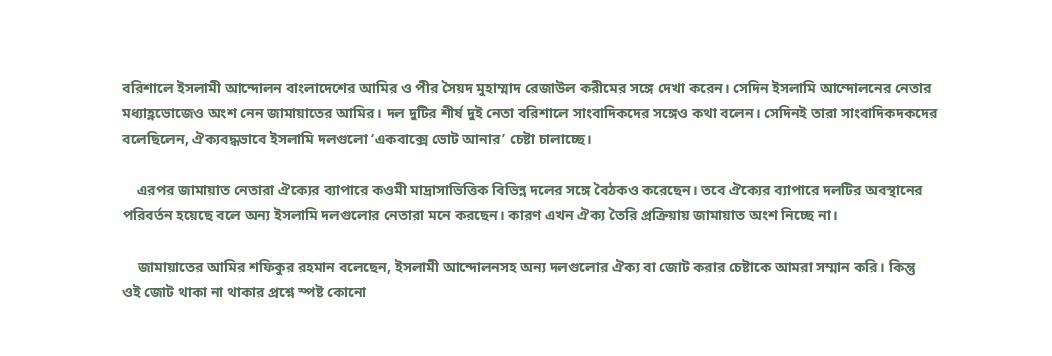বরিশালে ইসলামী আন্দোলন বাংলাদেশের আমির ও পীর সৈয়দ মুহাম্মাদ রেজাউল করীমের সঙ্গে দেখা করেন। সেদিন ইসলামি আন্দোলনের নেতার মধ্যাহ্ণভোজেও অংশ নেন জামায়াতের আমির। দল দুটির শীর্ষ দুই নেতা বরিশালে সাংবাদিকদের সঙ্গেও কথা বলেন। সেদিনই তারা সাংবাদিকদকদের বলেছিলেন, ঐক্যবদ্ধভাবে ইসলামি দলগুলো ‘একবাক্সে ভোট আনার’ চেষ্টা চালাচ্ছে।

    এরপর জামায়াত নেতারা ঐক্যের ব্যাপারে কওমী মাদ্রাসাভিত্তিক বিভিন্ন দলের সঙ্গে বৈঠকও করেছেন। তবে ঐক্যের ব্যাপারে দলটির অবস্থানের পরিবর্তন হয়েছে বলে অন্য ইসলামি দলগুলোর নেতারা মনে করছেন। কারণ এখন ঐক্য তৈরি প্রক্রিয়ায় জামায়াত অংশ নিচ্ছে না।

    জামায়াতের আমির শফিকুর রহমান বলেছেন, ইসলামী আন্দোলনসহ অন্য দলগুলোর ঐক্য বা জোট করার চেষ্টাকে আমরা সম্মান করি। কিন্তু ওই জোট থাকা না থাকার প্রশ্নে স্পষ্ট কোনো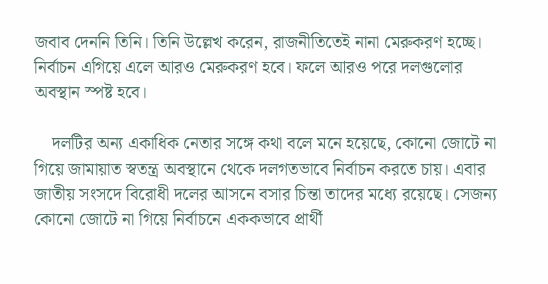জবাব দেননি তিনি। তিনি উল্লেখ করেন, রাজনীতিতেই নানা মেরুকরণ হচ্ছে। নির্বাচন এগিয়ে এলে আরও মেরুকরণ হবে। ফলে আরও পরে দলগুলোর অবস্থান স্পষ্ট হবে।

    দলটির অন্য একাধিক নেতার সঙ্গে কথা বলে মনে হয়েছে, কোনো জোটে না গিয়ে জামায়াত স্বতন্ত্র অবস্থানে থেকে দলগতভাবে নির্বাচন করতে চায়। এবার জাতীয় সংসদে বিরোধী দলের আসনে বসার চিন্তা তাদের মধ্যে রয়েছে। সেজন্য কোনো জোটে না গিয়ে নির্বাচনে এককভাবে প্রার্থী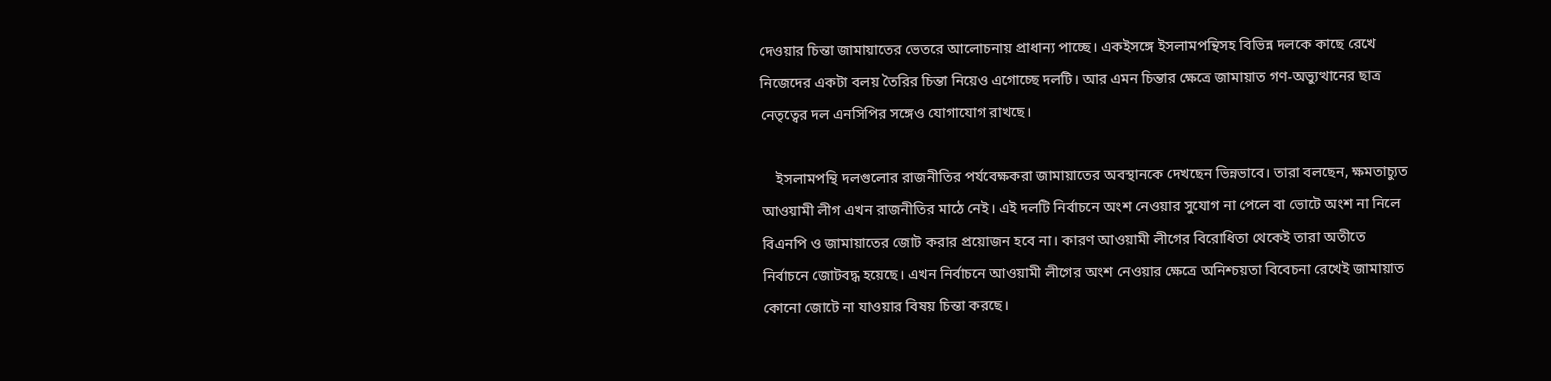দেওয়ার চিন্তা জামায়াতের ভেতরে আলোচনায় প্রাধান্য পাচ্ছে। একইসঙ্গে ইসলামপন্থিসহ বিভিন্ন দলকে কাছে রেখে নিজেদের একটা বলয় তৈরির চিন্তা নিয়েও এগোচ্ছে দলটি। আর এমন চিন্তার ক্ষেত্রে জামায়াত গণ-অভ্যুত্থানের ছাত্র নেতৃত্বের দল এনসিপির সঙ্গেও যোগাযোগ রাখছে।

    ইসলামপন্থি দলগুলোর রাজনীতির পর্যবেক্ষকরা জামায়াতের অবস্থানকে দেখছেন ভিন্নভাবে। তারা বলছেন, ক্ষমতাচ্যুত আওয়ামী লীগ এখন রাজনীতির মাঠে নেই। এই দলটি নির্বাচনে অংশ নেওয়ার সুযোগ না পেলে বা ভোটে অংশ না নিলে বিএনপি ও জামায়াতের জোট করার প্রয়োজন হবে না। কারণ আওয়ামী লীগের বিরোধিতা থেকেই তারা অতীতে নির্বাচনে জোটবদ্ধ হয়েছে। এখন নির্বাচনে আওয়ামী লীগের অংশ নেওয়ার ক্ষেত্রে অনিশ্চয়তা বিবেচনা রেখেই জামায়াত কোনো জোটে না যাওয়ার বিষয় চিন্তা করছে।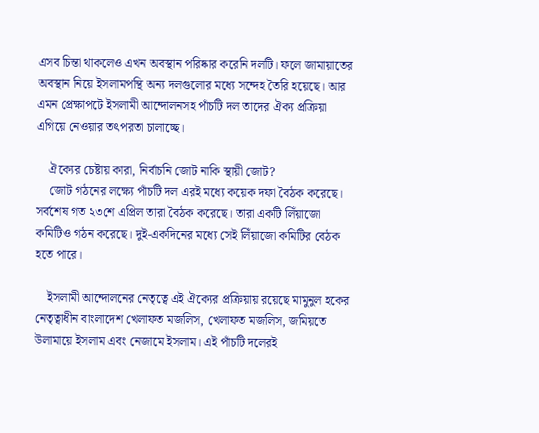এসব চিন্তা থাকলেও এখন অবস্থান পরিষ্কার করেনি দলটি। ফলে জামায়াতের অবস্থান নিয়ে ইসলামপন্থি অন্য দলগুলোর মধ্যে সন্দেহ তৈরি হয়েছে। আর এমন প্রেক্ষাপটে ইসলামী আন্দোলনসহ পাঁচটি দল তাদের ঐক্য প্রক্রিয়া এগিয়ে নেওয়ার তৎপরতা চালাচ্ছে।

    ঐক্যের চেষ্টায় কারা, নির্বাচনি জোট নাকি স্থায়ী জোট?
    জোট গঠনের লক্ষ্যে পাঁচটি দল এরই মধ্যে কয়েক দফা বৈঠক করেছে। সর্বশেষ গত ২৩শে এপ্রিল তারা বৈঠক করেছে। তারা একটি লিঁয়াজো কমিটিও গঠন করেছে। দুই-একদিনের মধ্যে সেই লিঁয়াজো কমিটির বেঠক হতে পারে।

    ইসলামী আন্দোলনের নেতৃত্বে এই ঐক্যের প্রক্রিয়ায় রয়েছে মামুনুল হকের নেতৃত্বাধীন বাংলাদেশ খেলাফত মজলিস, খেলাফত মজলিস, জমিয়তে উলামায়ে ইসলাম এবং নেজামে ইসলাম। এই পাঁচটি দলেরই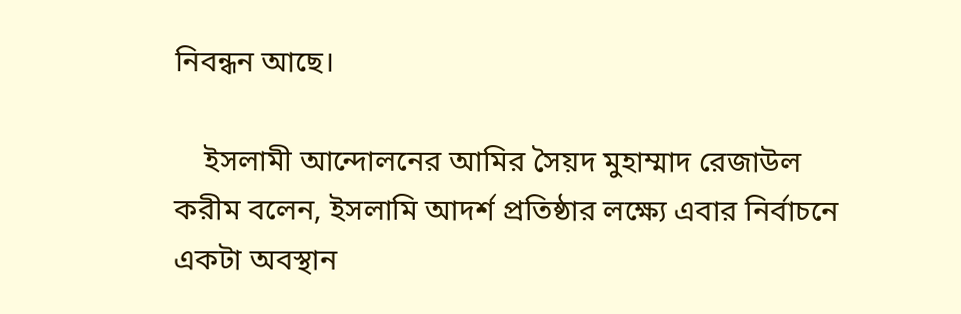নিবন্ধন আছে।

    ইসলামী আন্দোলনের আমির সৈয়দ মুহাম্মাদ রেজাউল করীম বলেন, ইসলামি আদর্শ প্রতিষ্ঠার লক্ষ্যে এবার নির্বাচনে একটা অবস্থান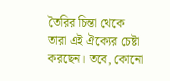তৈরির চিন্তা থেকে তারা এই ঐক্যের চেষ্টা করছেন। তবে, কোনো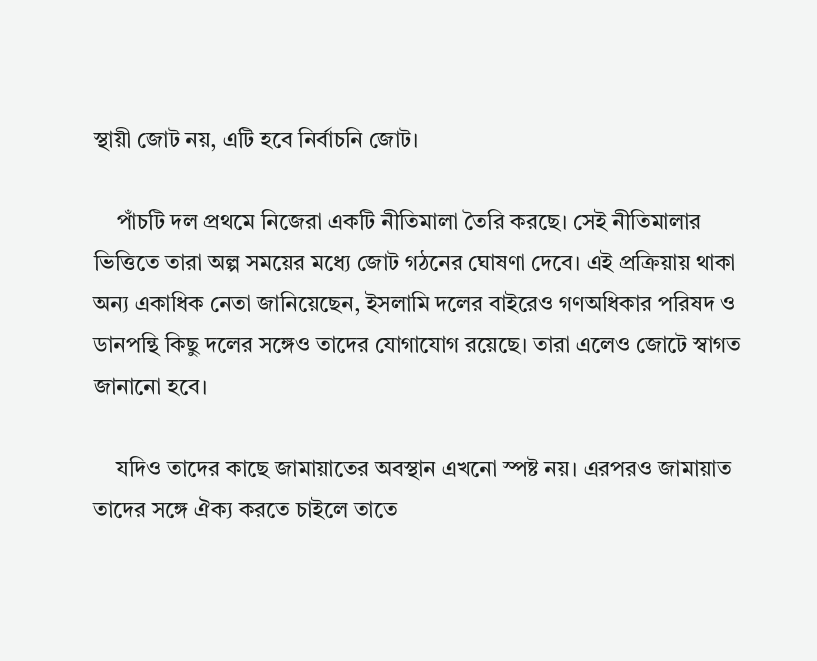স্থায়ী জোট নয়, এটি হবে নির্বাচনি জোট।

    পাঁচটি দল প্রথমে নিজেরা একটি নীতিমালা তৈরি করছে। সেই নীতিমালার ভিত্তিতে তারা অল্প সময়ের মধ্যে জোট গঠনের ঘোষণা দেবে। এই প্রক্রিয়ায় থাকা অন্য একাধিক নেতা জানিয়েছেন, ইসলামি দলের বাইরেও গণঅধিকার পরিষদ ও ডানপন্থি কিছু দলের সঙ্গেও তাদের যোগাযোগ রয়েছে। তারা এলেও জোটে স্বাগত জানানো হবে।

    যদিও তাদের কাছে জামায়াতের অবস্থান এখনো স্পষ্ট নয়। এরপরও জামায়াত তাদের সঙ্গে ঐক্য করতে চাইলে তাতে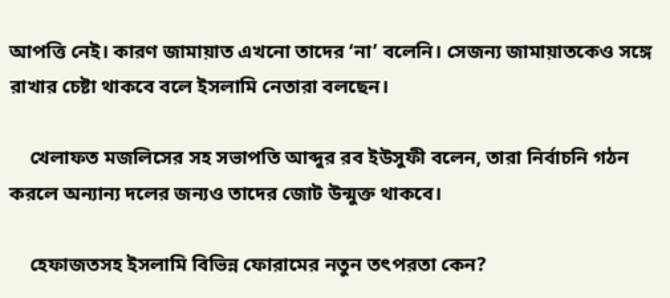আপত্তি নেই। কারণ জামায়াত এখনো তাদের ‘না’ বলেনি। সেজন্য জামায়াতকেও সঙ্গে রাখার চেষ্টা থাকবে বলে ইসলামি নেতারা বলছেন।

    খেলাফত মজলিসের সহ সভাপতি আব্দুর রব ইউসুফী বলেন, তারা নির্বাচনি গঠন করলে অন্যান্য দলের জন্যও তাদের জোট উন্মুক্ত থাকবে।

    হেফাজতসহ ইসলামি বিভিন্ন ফোরামের নতুন তৎপরতা কেন?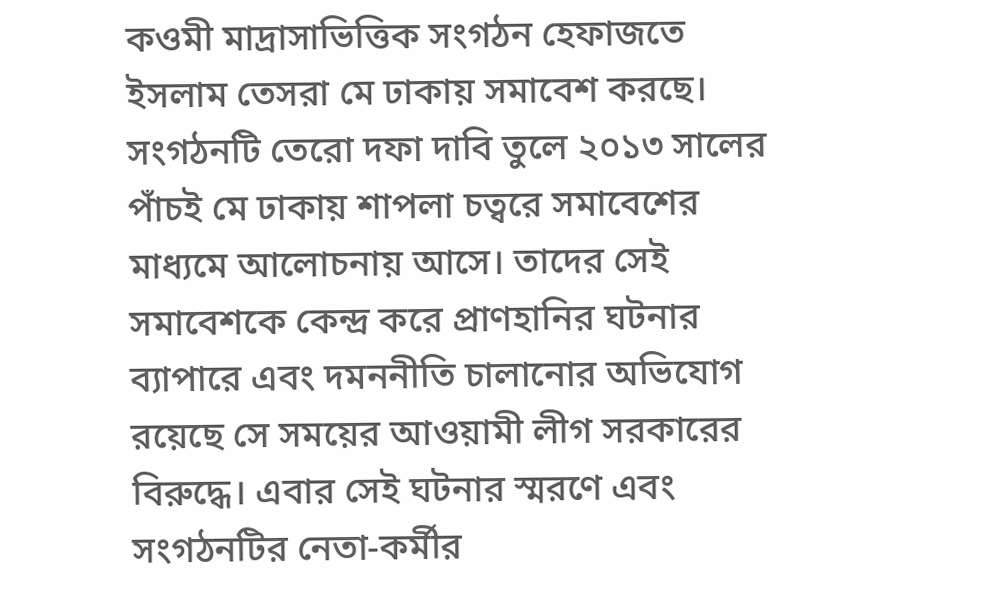কওমী মাদ্রাসাভিত্তিক সংগঠন হেফাজতে ইসলাম তেসরা মে ঢাকায় সমাবেশ করছে। সংগঠনটি তেরো দফা দাবি তুলে ২০১৩ সালের পাঁচই মে ঢাকায় শাপলা চত্বরে সমাবেশের মাধ্যমে আলোচনায় আসে। তাদের সেই সমাবেশকে কেন্দ্র করে প্রাণহানির ঘটনার ব্যাপারে এবং দমননীতি চালানোর অভিযোগ রয়েছে সে সময়ের আওয়ামী লীগ সরকারের বিরুদ্ধে। এবার সেই ঘটনার স্মরণে এবং সংগঠনটির নেতা-কর্মীর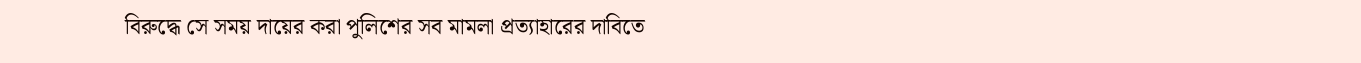বিরুদ্ধে সে সময় দায়ের করা পুলিশের সব মামলা প্রত্যাহারের দাবিতে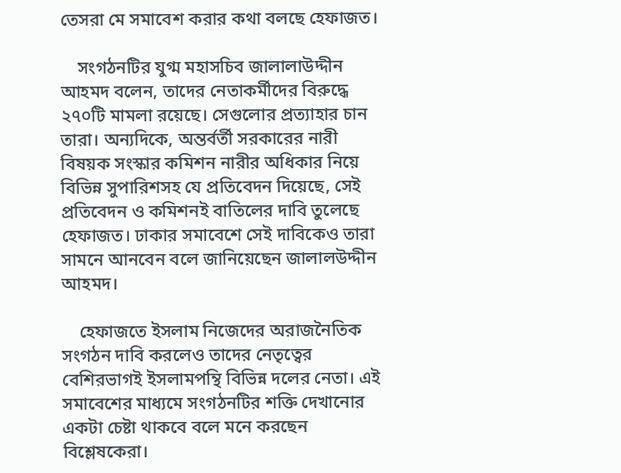তেসরা মে সমাবেশ করার কথা বলছে হেফাজত।

    সংগঠনটির যুগ্ম মহাসচিব জালালাউদ্দীন আহমদ বলেন, তাদের নেতাকর্মীদের বিরুদ্ধে ২৭০টি মামলা রয়েছে। সেগুলোর প্রত্যাহার চান তারা। অন্যদিকে, অন্তর্বর্তী সরকারের নারী বিষয়ক সংস্কার কমিশন নারীর অধিকার নিয়ে বিভিন্ন সুপারিশসহ যে প্রতিবেদন দিয়েছে, সেই প্রতিবেদন ও কমিশনই বাতিলের দাবি তুলেছে হেফাজত। ঢাকার সমাবেশে সেই দাবিকেও তারা সামনে আনবেন বলে জানিয়েছেন জালালউদ্দীন আহমদ।

    হেফাজতে ইসলাম নিজেদের অরাজনৈতিক সংগঠন দাবি করলেও তাদের নেতৃত্বের বেশিরভাগই ইসলামপন্থি বিভিন্ন দলের নেতা। এই সমাবেশের মাধ্যমে সংগঠনটির শক্তি দেখানোর একটা চেষ্টা থাকবে বলে মনে করছেন বিশ্লেষকেরা।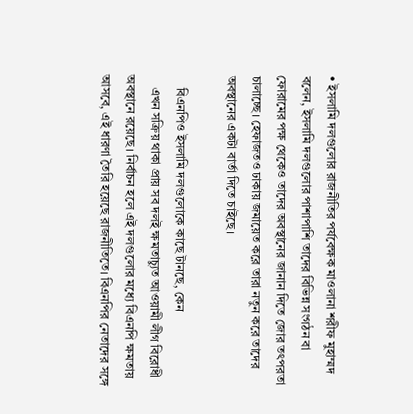• ইসলামি দলগুলোর রাজনীতির পর্যবেক্ষক মাওলানা শরীফ মুহাম্মদ বলেন, ইসলামি দলগুলোর পাশাপাশি তাদের বিভিন্ন সংগঠন বা ফোরামের পক্ষ থেকেও তাদের অবস্থানের জানান দিতে জোর তৎপরতা চালাচ্ছে। হেফাজতও ঢাকায় জমায়েত করে তারা নতুন করে তাদের অবস্থানের একটা বার্তা দিতে চাইছে।

    বিএনপিও ইসলামি দলগুলোকে কাছে টানছে, কেন
    এখন সক্রিয় থাকা প্রায় সব দলই ক্ষমতাচ্যুত আওয়ামী লীগ বিরোধী অবস্থানে রয়েছে। নির্বাচন হলে এই দলগুলোর মধ্যে বিএনপি ক্ষমতায় আসবে, এই ধারণা তৈরি হয়েছে রাজনীতিতে। বিএনপির নেতাদের সঙ্গে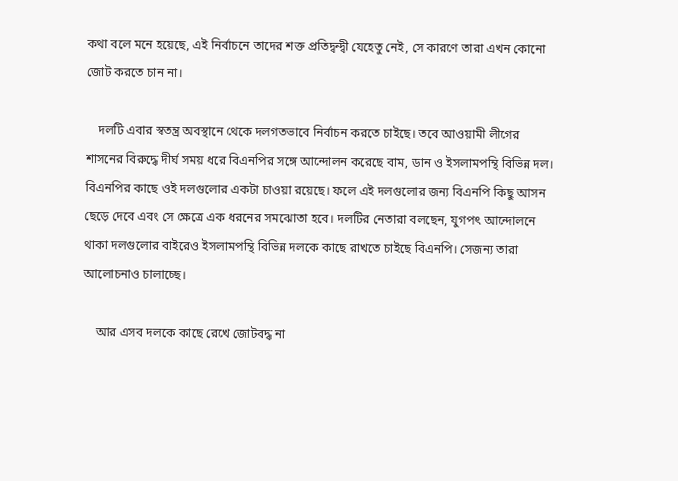কথা বলে মনে হয়েছে, এই নির্বাচনে তাদের শক্ত প্রতিদ্বন্দ্বী যেহেতু নেই, সে কারণে তারা এখন কোনো জোট করতে চান না।

    দলটি এবার স্বতন্ত্র অবস্থানে থেকে দলগতভাবে নির্বাচন করতে চাইছে। তবে আওয়ামী লীগের শাসনের বিরুদ্ধে দীর্ঘ সময় ধরে বিএনপির সঙ্গে আন্দোলন করেছে বাম, ডান ও ইসলামপন্থি বিভিন্ন দল। বিএনপির কাছে ওই দলগুলোর একটা চাওয়া রয়েছে। ফলে এই দলগুলোর জন্য বিএনপি কিছু আসন ছেড়ে দেবে এবং সে ক্ষেত্রে এক ধরনের সমঝোতা হবে। দলটির নেতারা বলছেন, যুগপৎ আন্দোলনে থাকা দলগুলোর বাইরেও ইসলামপন্থি বিভিন্ন দলকে কাছে রাখতে চাইছে বিএনপি। সেজন্য তারা আলোচনাও চালাচ্ছে।

    আর এসব দলকে কাছে রেখে জোটবদ্ধ না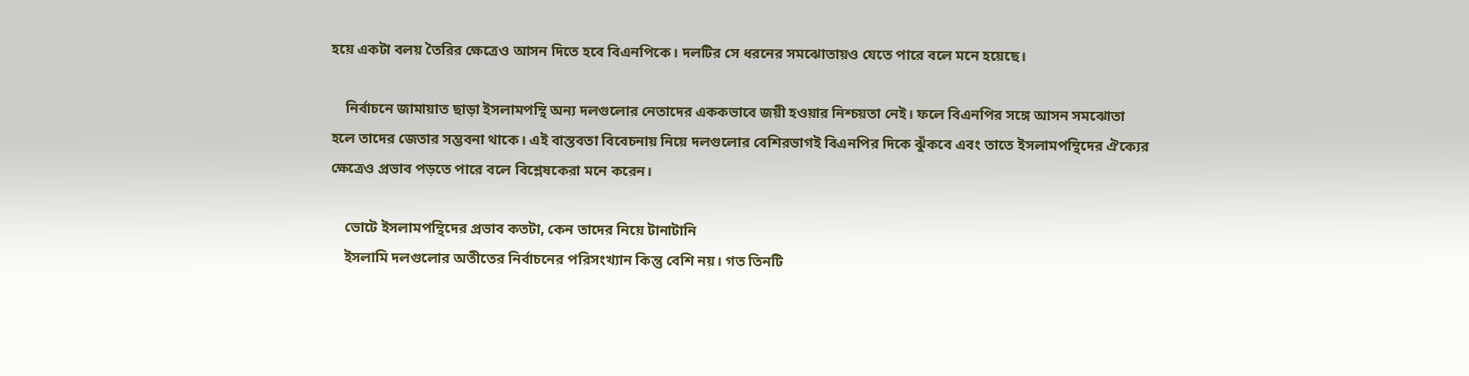হয়ে একটা বলয় তৈরির ক্ষেত্রেও আসন দিতে হবে বিএনপিকে। দলটির সে ধরনের সমঝোতায়ও যেতে পারে বলে মনে হয়েছে।

    নির্বাচনে জামায়াত ছাড়া ইসলামপন্থি অন্য দলগুলোর নেতাদের এককভাবে জয়ী হওয়ার নিশ্চয়তা নেই। ফলে বিএনপির সঙ্গে আসন সমঝোতা হলে তাদের জেতার সম্ভবনা থাকে। এই বাস্তবতা বিবেচনায় নিয়ে দলগুলোর বেশিরভাগই বিএনপির দিকে ঝুঁকবে এবং তাতে ইসলামপন্থিদের ঐক্যের ক্ষেত্রেও প্রভাব পড়তে পারে বলে বিশ্লেষকেরা মনে করেন।

    ভোটে ইসলামপন্থিদের প্রভাব কতটা, কেন তাদের নিয়ে টানাটানি
    ইসলামি দলগুলোর অতীতের নির্বাচনের পরিসংখ্যান কিন্তু বেশি নয়। গত তিনটি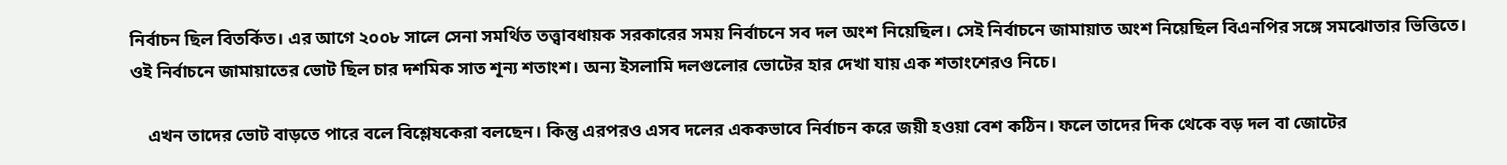নির্বাচন ছিল বিতর্কিত। এর আগে ২০০৮ সালে সেনা সমর্থিত তত্ত্বাবধায়ক সরকারের সময় নির্বাচনে সব দল অংশ নিয়েছিল। সেই নির্বাচনে জামায়াত অংশ নিয়েছিল বিএনপির সঙ্গে সমঝোতার ভিত্তিতে। ওই নির্বাচনে জামায়াতের ভোট ছিল চার দশমিক সাত শূন্য শতাংশ। অন্য ইসলামি দলগুলোর ভোটের হার দেখা যায় এক শতাংশেরও নিচে।

    এখন তাদের ভোট বাড়তে পারে বলে বিশ্লেষকেরা বলছেন। কিন্তু এরপরও এসব দলের এককভাবে নির্বাচন করে জয়ী হওয়া বেশ কঠিন। ফলে তাদের দিক থেকে বড় দল বা জোটের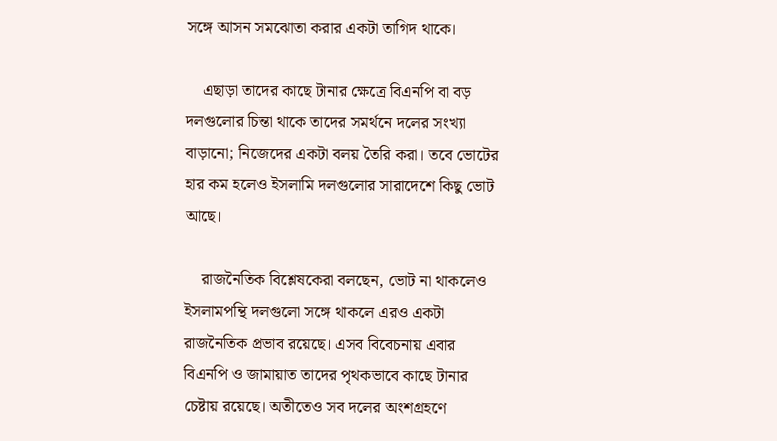সঙ্গে আসন সমঝোতা করার একটা তাগিদ থাকে।

    এছাড়া তাদের কাছে টানার ক্ষেত্রে বিএনপি বা বড় দলগুলোর চিন্তা থাকে তাদের সমর্থনে দলের সংখ্যা বাড়ানো; নিজেদের একটা বলয় তৈরি করা। তবে ভোটের হার কম হলেও ইসলামি দলগুলোর সারাদেশে কিছু ভোট আছে।

    রাজনৈতিক বিশ্লেষকেরা বলছেন, ভোট না থাকলেও ইসলামপন্থি দলগুলো সঙ্গে থাকলে এরও একটা রাজনৈতিক প্রভাব রয়েছে। এসব বিবেচনায় এবার বিএনপি ও জামায়াত তাদের পৃথকভাবে কাছে টানার চেষ্টায় রয়েছে। অতীতেও সব দলের অংশগ্রহণে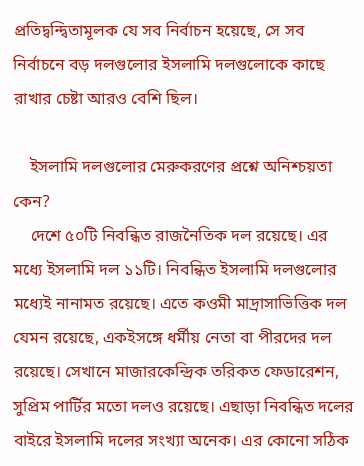প্রতিদ্বন্দ্বিতামূলক যে সব নির্বাচন হয়েছে, সে সব নির্বাচনে বড় দলগুলোর ইসলামি দলগুলোকে কাছে রাখার চেষ্টা আরও বেশি ছিল।

    ইসলামি দলগুলোর মেরুকরণের প্রশ্নে অনিশ্চয়তা কেন?
    দেশে ৫০টি নিবন্ধিত রাজনৈতিক দল রয়েছে। এর মধ্যে ইসলামি দল ১১টি। নিবন্ধিত ইসলামি দলগুলোর মধ্যেই নানামত রয়েছে। এতে কওমী মাদ্রাসাভিত্তিক দল যেমন রয়েছে, একইসঙ্গে ধর্মীয় নেতা বা পীরদের দল রয়েছে। সেখানে মাজারকেন্দ্রিক তরিকত ফেডারেশন, সুপ্রিম পার্টির মতো দলও রয়েছে। এছাড়া নিবন্ধিত দলের বাইরে ইসলামি দলের সংখ্যা অনেক। এর কোনো সঠিক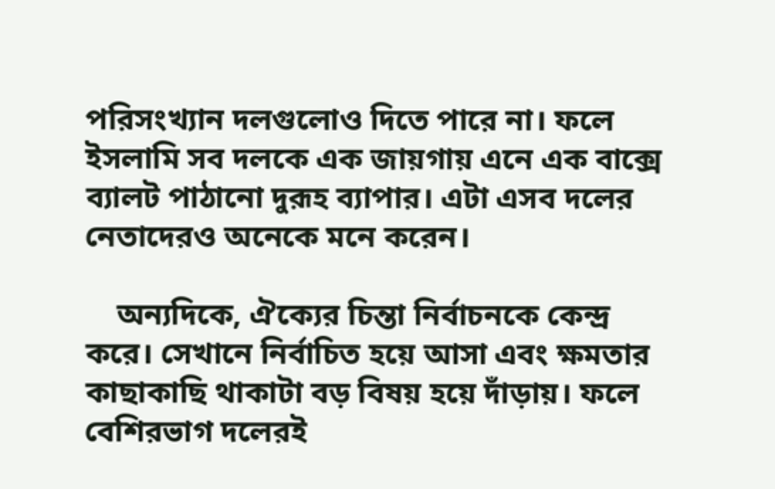পরিসংখ্যান দলগুলোও দিতে পারে না। ফলে ইসলামি সব দলকে এক জায়গায় এনে এক বাক্সে ব্যালট পাঠানো দুরূহ ব্যাপার। এটা এসব দলের নেতাদেরও অনেকে মনে করেন।

    অন্যদিকে, ঐক্যের চিন্তা নির্বাচনকে কেন্দ্র করে। সেখানে নির্বাচিত হয়ে আসা এবং ক্ষমতার কাছাকাছি থাকাটা বড় বিষয় হয়ে দাঁড়ায়। ফলে বেশিরভাগ দলেরই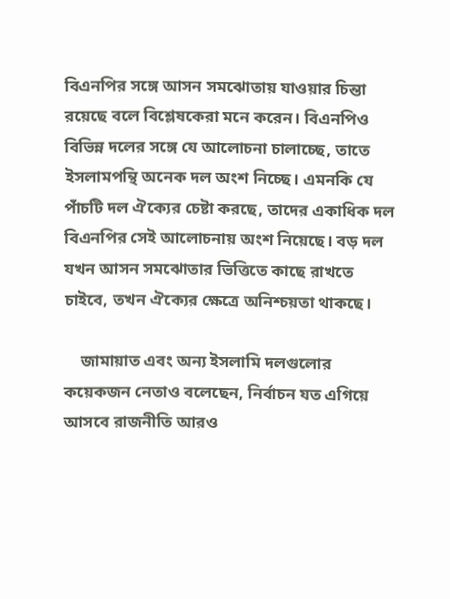বিএনপির সঙ্গে আসন সমঝোতায় যাওয়ার চিন্তা রয়েছে বলে বিশ্লেষকেরা মনে করেন। বিএনপিও বিভিন্ন দলের সঙ্গে যে আলোচনা চালাচ্ছে, তাতে ইসলামপন্থি অনেক দল অংশ নিচ্ছে। এমনকি যে পাঁচটি দল ঐক্যের চেষ্টা করছে, তাদের একাধিক দল বিএনপির সেই আলোচনায় অংশ নিয়েছে। বড় দল যখন আসন সমঝোতার ভিত্তিতে কাছে রাখতে চাইবে, তখন ঐক্যের ক্ষেত্রে অনিশ্চয়তা থাকছে।

    জামায়াত এবং অন্য ইসলামি দলগুলোর কয়েকজন নেতাও বলেছেন, নির্বাচন যত এগিয়ে আসবে রাজনীতি আরও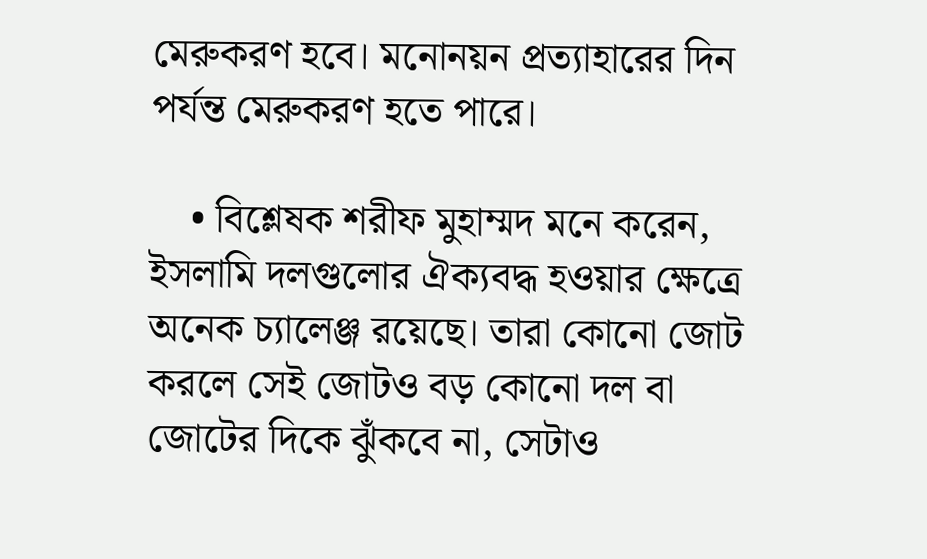মেরুকরণ হবে। মনোনয়ন প্রত্যাহারের দিন পর্যন্ত মেরুকরণ হতে পারে।

    • বিশ্লেষক শরীফ মুহাম্মদ মনে করেন, ইসলামি দলগুলোর ঐক্যবদ্ধ হওয়ার ক্ষেত্রে অনেক চ্যালেঞ্জ রয়েছে। তারা কোনো জোট করলে সেই জোটও বড় কোনো দল বা জোটের দিকে ঝুঁকবে না, সেটাও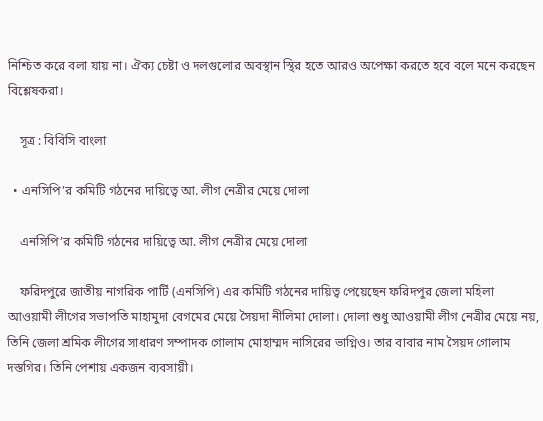নিশ্চিত করে বলা যায় না। ঐক্য চেষ্টা ও দলগুলোর অবস্থান স্থির হতে আরও অপেক্ষা করতে হবে বলে মনে করছেন বিশ্লেষকরা।

    সূত্র : বিবিসি বাংলা

  • এনসিপি’র কমিটি গঠনের দায়িত্বে আ. লীগ নেত্রীর মেয়ে দোলা

    এনসিপি’র কমিটি গঠনের দায়িত্বে আ. লীগ নেত্রীর মেয়ে দোলা

    ফরিদপুরে জাতীয় নাগরিক পার্টি (এনসিপি) এর কমিটি গঠনের দায়িত্ব পেয়েছেন ফরিদপুর জেলা মহিলা আওয়ামী লীগের সভাপতি মাহামুদা বেগমের মেয়ে সৈয়দা নীলিমা দোলা। দোলা শুধু আওয়ামী লীগ নেত্রীর মেয়ে নয়, তিনি জেলা শ্রমিক লীগের সাধারণ সম্পাদক গোলাম মোহাম্মদ নাসিরের ভাগ্নিও। তার বাবার নাম সৈয়দ গোলাম দস্তগির। তিনি পেশায় একজন ব্যবসায়ী।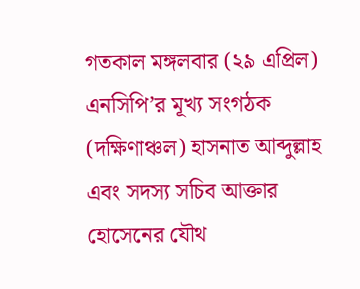গতকাল মঙ্গলবার (২৯ এপ্রিল) এনসিপি’র মূখ্য সংগঠক (দক্ষিণাঞ্চল) হাসনাত আব্দুল্লাহ এবং সদস্য সচিব আক্তার হোসেনের যৌথ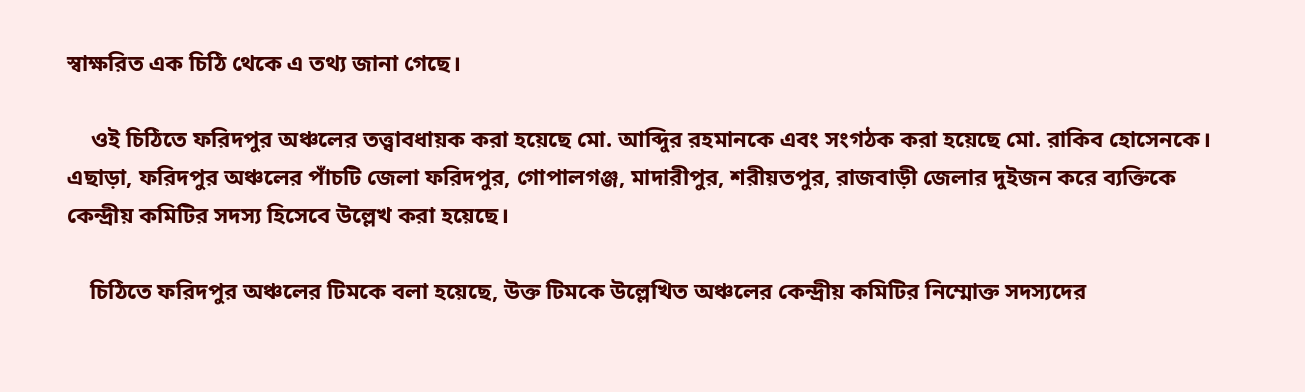স্বাক্ষরিত এক চিঠি থেকে এ তথ্য জানা গেছে।

    ওই চিঠিতে ফরিদপুর অঞ্চলের তত্ত্বাবধায়ক করা হয়েছে মো. আব্দিুর রহমানকে এবং সংগঠক করা হয়েছে মো. রাকিব হোসেনকে। এছাড়া, ফরিদপুর অঞ্চলের পাঁচটি জেলা ফরিদপুর, গোপালগঞ্জ, মাদারীপুর, শরীয়তপুর, রাজবাড়ী জেলার দুইজন করে ব্যক্তিকে কেন্দ্রীয় কমিটির সদস্য হিসেবে উল্লেখ করা হয়েছে।

    চিঠিতে ফরিদপুর অঞ্চলের টিমকে বলা হয়েছে, উক্ত টিমকে উল্লেখিত অঞ্চলের কেন্দ্রীয় কমিটির নিম্মোক্ত সদস্যদের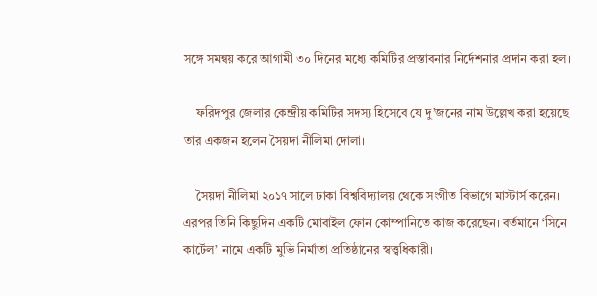সঙ্গে সমন্বয় করে আগামী ৩০ দিনের মধ্যে কমিটির প্রস্তাবনার নির্দেশনার প্রদান করা হল।

    ফরিদপুর জেলার কেন্দ্রীয় কমিটির সদস্য হিসেবে যে দু’জনের নাম উল্লেখ করা হয়েছে তার একজন হলেন সৈয়দা নীলিমা দোলা।

    সৈয়দা নীলিমা ২০১৭ সালে ঢাকা বিশ্ববিদ্যালয় থেকে সংগীত বিভাগে মাস্টার্স করেন। এরপর তিনি কিছুদিন একটি মোবাইল ফোন কোম্পানিতে কাজ করেছেন। বর্তমানে ‘সিনে কার্টেল’ নামে একটি মুভি নির্মাতা প্রতিষ্ঠানের স্বত্ত্বধিকারী।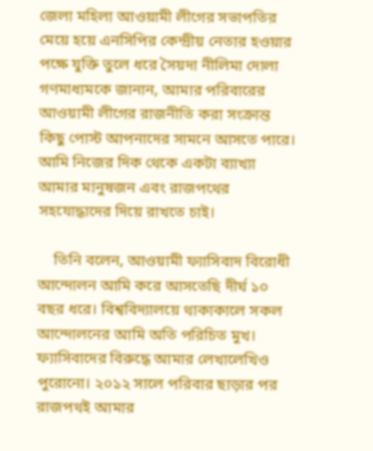জেলা মহিলা আওয়ামী লীগের সভাপতির মেয়ে হয়ে এনসিপির কেন্দ্রীয় নেতার হওয়ার পক্ষে যুক্তি তুলে ধরে সৈয়দা নীলিমা দোলা গণমাধ্যমকে জানান, আমার পরিবারের আওয়ামী লীগের রাজনীতি করা সংক্রান্ত কিছু পোস্ট আপনাদের সামনে আসতে পারে। আমি নিজের দিক থেকে একটা ব্যাখ্যা আমার মানুষজন এবং রাজপথের সহযোদ্ধাদের দিয়ে রাখতে চাই।

    তিনি বলেন, আওয়ামী ফ্যাসিবাদ বিরোধী আন্দোলন আমি করে আসতেছি দীর্ঘ ১০ বছর ধরে। বিশ্ববিদ্যালয়ে থাকাকালে সকল আন্দোলনের আমি অতি পরিচিত মুখ। ফ্যাসিবাদের বিরুদ্ধে আমার লেখালেখিও পুরোনো। ২০১২ সালে পরিবার ছাড়ার পর রাজপথই আমার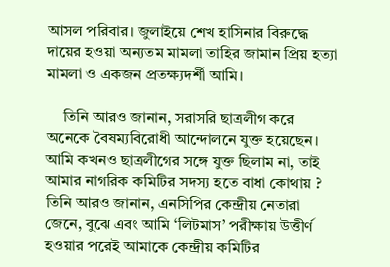আসল পরিবার। জুলাইয়ে শেখ হাসিনার বিরুদ্ধে দায়ের হওয়া অন্যতম মামলা তাহির জামান প্রিয় হত্যা মামলা ও একজন প্রতক্ষ্যদর্শী আমি।

    তিনি আরও জানান, সরাসরি ছাত্রলীগ করে অনেকে বৈষম্যবিরোধী আন্দোলনে যুক্ত হয়েছেন। আমি কখনও ছাত্রলীগের সঙ্গে যুক্ত ছিলাম না, তাই আমার নাগরিক কমিটির সদস্য হতে বাধা কোথায় ? তিনি আরও জানান, এনসিপির কেন্দ্রীয় নেতারা জেনে, বুঝে এবং আমি ‘লিটমাস’ পরীক্ষায় উত্তীর্ণ হওয়ার পরেই আমাকে কেন্দ্রীয় কমিটির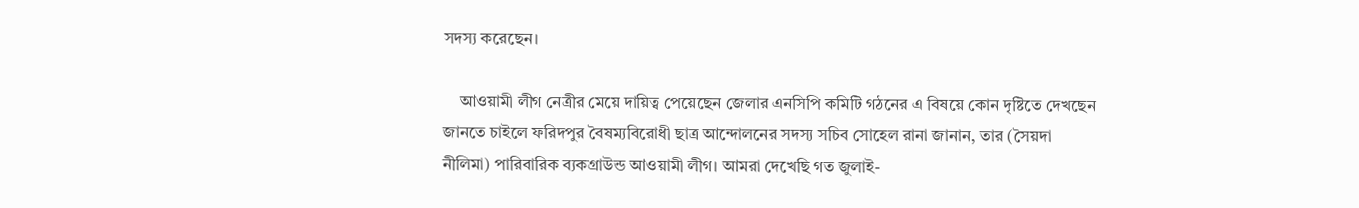সদস্য করেছেন।

    আওয়ামী লীগ নেত্রীর মেয়ে দায়িত্ব পেয়েছেন জেলার এনসিপি কমিটি গঠনের এ বিষয়ে কোন দৃষ্টিতে দেখছেন জানতে চাইলে ফরিদপুর বৈষম্যবিরোধী ছাত্র আন্দোলনের সদস্য সচিব সোহেল রানা জানান, তার (সৈয়দা নীলিমা) পারিবারিক ব্যকগ্রাউন্ড আওয়ামী লীগ। আমরা দেখেছি গত জুলাই-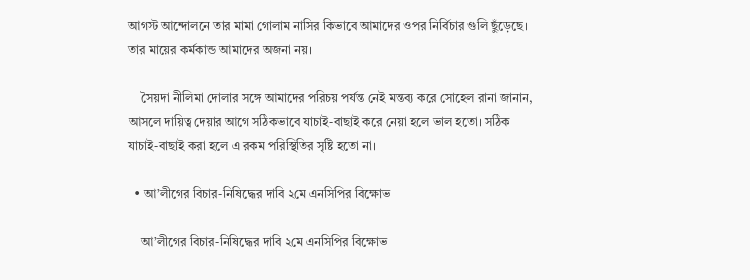আগস্ট আন্দোলনে তার মামা গোলাম নাসির কিভাবে আমাদের ওপর নির্বিচার গুলি ছুঁড়েছে। তার মায়ের কর্মকান্ড আমাদের অজনা নয়।

    সৈয়দা নীলিমা দোলার সঙ্গে আমাদের পরিচয় পর্যন্ত নেই মন্তব্য করে সোহেল রানা জানান, আসলে দায়িত্ব দেয়ার আগে সঠিকভাবে যাচাই-বাছাই করে নেয়া হলে ভাল হতো। সঠিক যাচাই-বাছাই করা হলে এ রকম পরিস্থিতির সৃষ্টি হতো না।

  • আ’লীগের বিচার-নিষিদ্ধের দাবি ২মে এনসিপির বিক্ষোভ

    আ’লীগের বিচার-নিষিদ্ধের দাবি ২মে এনসিপির বিক্ষোভ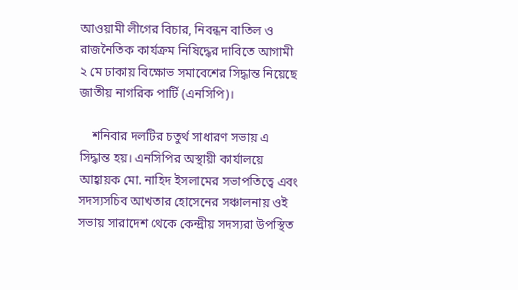আওয়ামী লীগের বিচার, নিবন্ধন বাতিল ও রাজনৈতিক কার্যক্রম নিষিদ্ধের দাবিতে আগামী ২ মে ঢাকায় বিক্ষোভ সমাবেশের সিদ্ধান্ত নিয়েছে জাতীয় নাগরিক পার্টি (এনসিপি)।

    শনিবার দলটির চতুর্থ সাধারণ সভায় এ সিদ্ধান্ত হয়। এনসিপির অস্থায়ী কার্যালয়ে আহ্বায়ক মো. নাহিদ ইসলামের সভাপতিত্বে এবং সদস্যসচিব আখতার হোসেনের সঞ্চালনায় ওই সভায় সারাদেশ থেকে কেন্দ্রীয় সদস্যরা উপস্থিত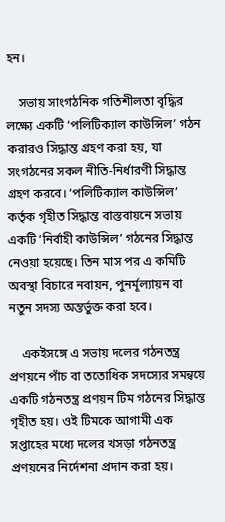হন।

    সভায় সাংগঠনিক গতিশীলতা বৃদ্ধির লক্ষ্যে একটি ‘পলিটিক্যাল কাউন্সিল’ গঠন করারও সিদ্ধান্ত গ্রহণ করা হয়, যা সংগঠনের সকল নীতি-নির্ধারণী সিদ্ধান্ত গ্রহণ করবে। ‘পলিটিক্যাল কাউন্সিল’ কর্তৃক গৃহীত সিদ্ধান্ত বাস্তবায়নে সভায় একটি ‘নির্বাহী কাউন্সিল’ গঠনের সিদ্ধান্ত নেওয়া হয়েছে। তিন মাস পর এ কমিটি অবস্থা বিচারে নবায়ন, পুনর্মূল্যায়ন বা নতুন সদস্য অন্তর্ভুক্ত করা হবে।

    একইসঙ্গে এ সভায় দলের গঠনতন্ত্র প্রণয়নে পাঁচ বা ততোধিক সদস্যের সমন্বয়ে একটি গঠনতন্ত্র প্রণয়ন টিম গঠনের সিদ্ধান্ত গৃহীত হয়। ওই টিমকে আগামী এক সপ্তাহের মধ্যে দলের খসড়া গঠনতন্ত্র প্রণয়নের নির্দেশনা প্রদান করা হয়।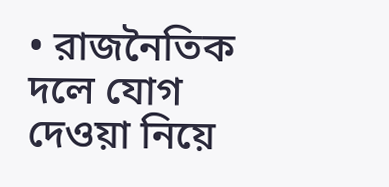• রাজনৈতিক দলে যোগ দেওয়া নিয়ে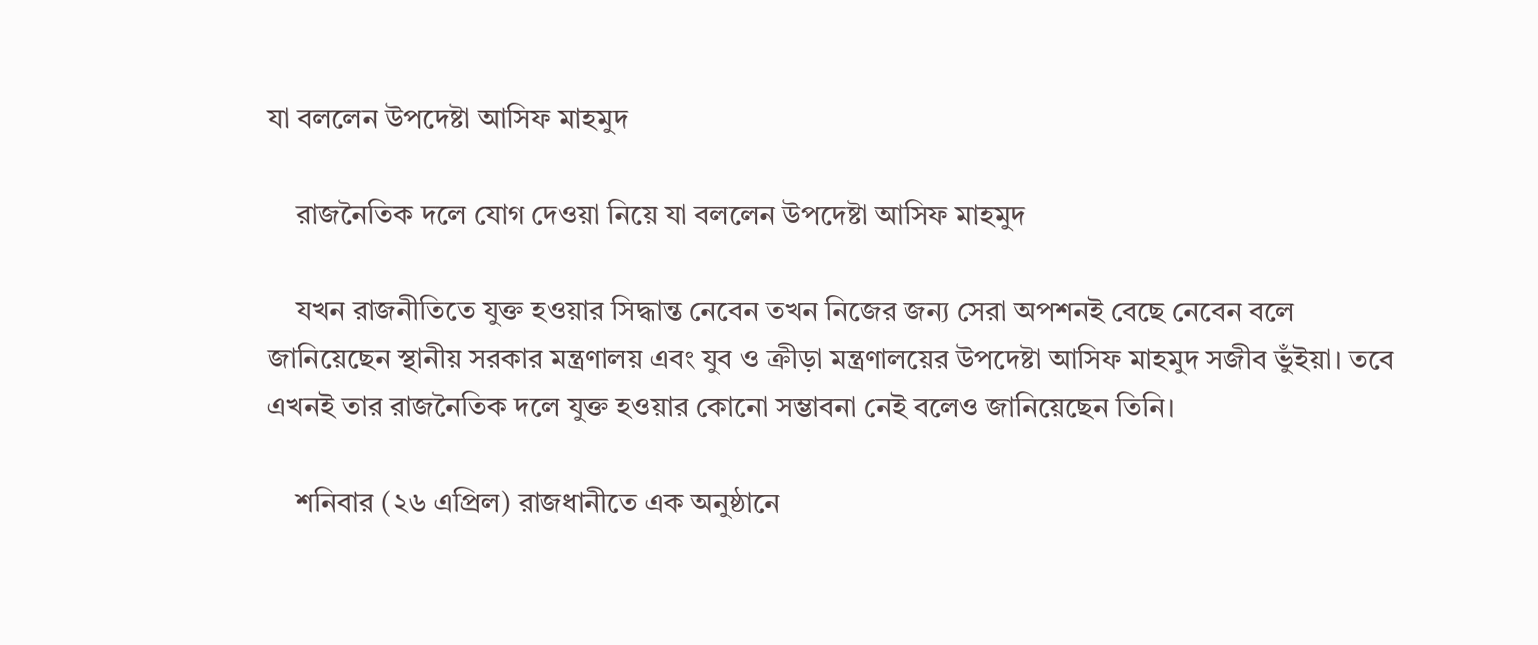যা বললেন উপদেষ্টা আসিফ মাহমুদ

    রাজনৈতিক দলে যোগ দেওয়া নিয়ে যা বললেন উপদেষ্টা আসিফ মাহমুদ

    যখন রাজনীতিতে যুক্ত হওয়ার সিদ্ধান্ত নেবেন তখন নিজের জন্য সেরা অপশনই বেছে নেবেন বলে জানিয়েছেন স্থানীয় সরকার মন্ত্রণালয় এবং যুব ও ক্রীড়া মন্ত্রণালয়ের উপদেষ্টা আসিফ মাহমুদ সজীব ভুঁইয়া। তবে এখনই তার রাজনৈতিক দলে যুক্ত হওয়ার কোনো সম্ভাবনা নেই বলেও জানিয়েছেন তিনি।

    শনিবার (২৬ এপ্রিল) রাজধানীতে এক অনুষ্ঠানে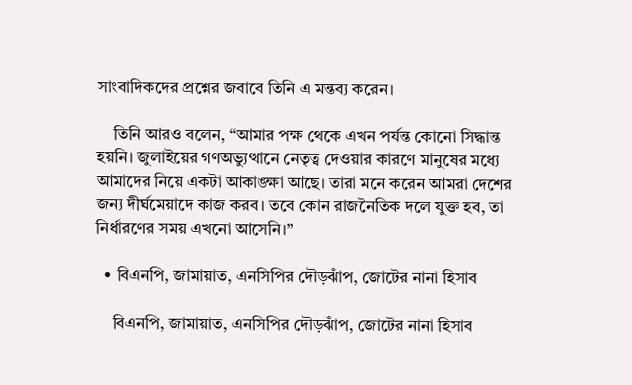সাংবাদিকদের প্রশ্নের জবাবে তিনি এ মন্তব্য করেন।

    তিনি আরও বলেন, “আমার পক্ষ থেকে এখন পর্যন্ত কোনো সিদ্ধান্ত হয়নি। জুলাইয়ের গণঅভ্যুত্থানে নেতৃত্ব দেওয়ার কারণে মানুষের মধ্যে আমাদের নিয়ে একটা আকাঙ্ক্ষা আছে। তারা মনে করেন আমরা দেশের জন্য দীর্ঘমেয়াদে কাজ করব। তবে কোন রাজনৈতিক দলে যুক্ত হব, তা নির্ধারণের সময় এখনো আসেনি।”

  • বিএনপি, জামায়াত, এনসিপির দৌড়ঝাঁপ, জোটের নানা হিসাব

    বিএনপি, জামায়াত, এনসিপির দৌড়ঝাঁপ, জোটের নানা হিসাব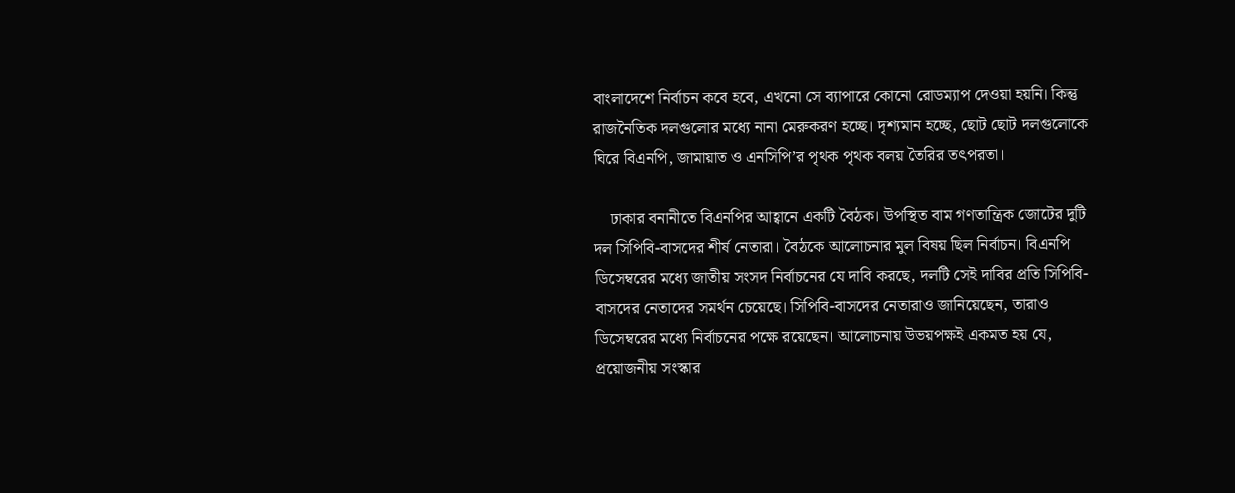বাংলাদেশে নির্বাচন কবে হবে, এখনো সে ব্যাপারে কোনো রোডম্যাপ দেওয়া হয়নি। কিন্তু রাজনৈতিক দলগুলোর মধ্যে নানা মেরুকরণ হচ্ছে। দৃশ্যমান হচ্ছে, ছোট ছোট দলগুলোকে ঘিরে বিএনপি, জামায়াত ও এনসিপি’র পৃথক পৃথক বলয় তৈরির তৎপরতা।

    ঢাকার বনানীতে বিএনপির আহ্বানে একটি বৈঠক। উপস্থিত বাম গণতান্ত্রিক জোটের দুটি দল সিপিবি-বাসদের শীর্ষ নেতারা। বৈঠকে আলোচনার মুল বিষয় ছিল নির্বাচন। বিএনপি ডিসেম্বরের মধ্যে জাতীয় সংসদ নির্বাচনের যে দাবি করছে, দলটি সেই দাবির প্রতি সিপিবি-বাসদের নেতাদের সমর্থন চেয়েছে। সিপিবি-বাসদের নেতারাও জানিয়েছেন, তারাও ডিসেম্বরের মধ্যে নির্বাচনের পক্ষে রয়েছেন। আলোচনায় উভয়পক্ষই একমত হয় যে, প্রয়োজনীয় সংস্কার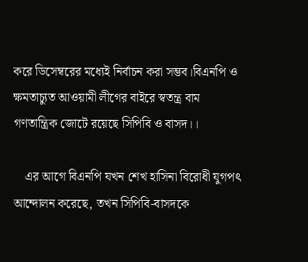করে ডিসেম্বরের মধ্যেই নির্বাচন করা সম্ভব।বিএনপি ও ক্ষমতাচ্যুত আওয়ামী লীগের বাইরে স্বতন্ত্র বাম গণতান্ত্রিক জোটে রয়েছে সিপিবি ও বাসদ।।

    এর আগে বিএনপি যখন শেখ হাসিনা বিরোধী যুগপৎ আন্দোলন করেছে, তখন সিপিবি-বাসদকে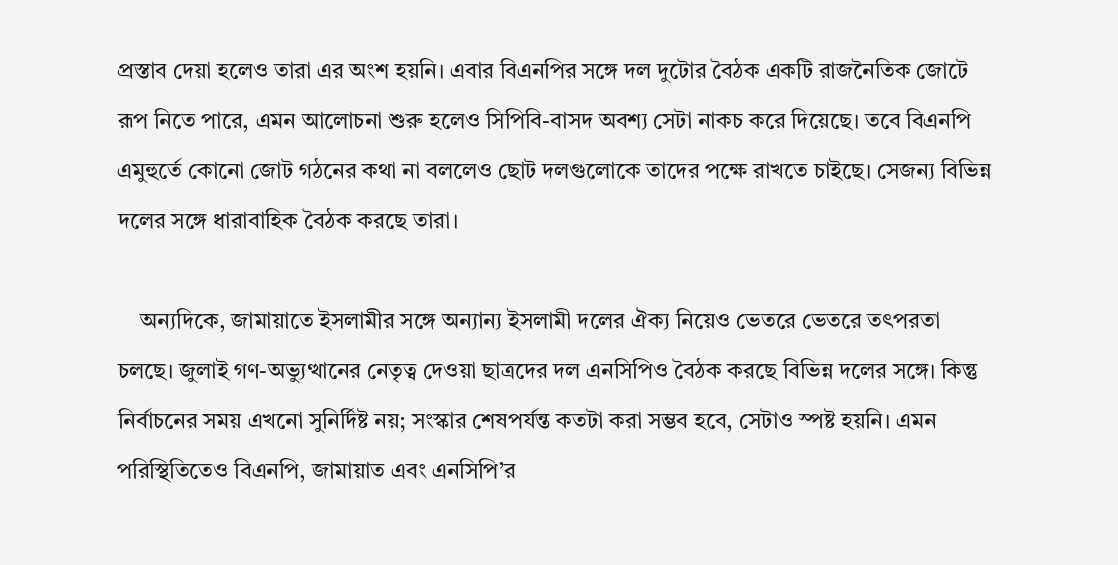প্রস্তাব দেয়া হলেও তারা এর অংশ হয়নি। এবার বিএনপির সঙ্গে দল দুটোর বৈঠক একটি রাজনৈতিক জোটে রূপ নিতে পারে, এমন আলোচনা শুরু হলেও সিপিবি-বাসদ অবশ্য সেটা নাকচ করে দিয়েছে। তবে বিএনপি এমুহুর্তে কোনো জোট গঠনের কথা না বললেও ছোট দলগুলোকে তাদের পক্ষে রাখতে চাইছে। সেজন্য বিভিন্ন দলের সঙ্গে ধারাবাহিক বৈঠক করছে তারা।

    অন্যদিকে, জামায়াতে ইসলামীর সঙ্গে অন্যান্য ইসলামী দলের ঐক্য নিয়েও ভেতরে ভেতরে তৎপরতা চলছে। জুলাই গণ-অভ্যুত্থানের নেতৃত্ব দেওয়া ছাত্রদের দল এনসিপিও বৈঠক করছে বিভিন্ন দলের সঙ্গে। কিন্তু নির্বাচনের সময় এখনো সুনির্দিষ্ট নয়; সংস্কার শেষপর্যন্ত কতটা করা সম্ভব হবে, সেটাও স্পষ্ট হয়নি। এমন পরিস্থিতিতেও বিএনপি, জামায়াত এবং এনসিপি’র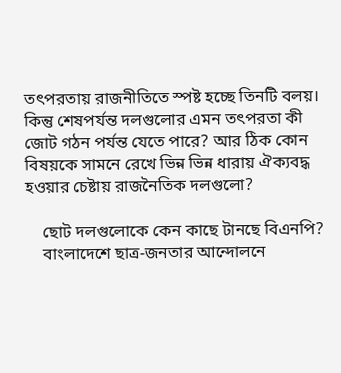তৎপরতায় রাজনীতিতে স্পষ্ট হচ্ছে তিনটি বলয়। কিন্তু শেষপর্যন্ত দলগুলোর এমন তৎপরতা কী জোট গঠন পর্যন্ত যেতে পারে? আর ঠিক কোন বিষয়কে সামনে রেখে ভিন্ন ভিন্ন ধারায় ঐক্যবদ্ধ হওয়ার চেষ্টায় রাজনৈতিক দলগুলো?

    ছোট দলগুলোকে কেন কাছে টানছে বিএনপি?
    বাংলাদেশে ছাত্র-জনতার আন্দোলনে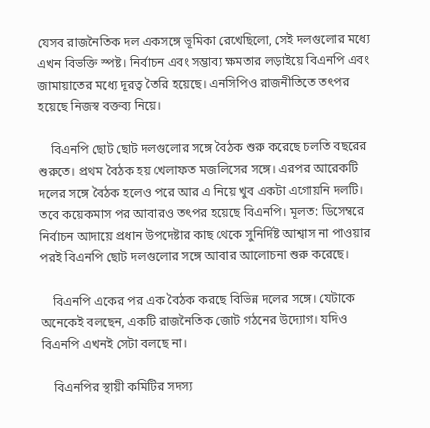যেসব রাজনৈতিক দল একসঙ্গে ভূমিকা রেখেছিলো, সেই দলগুলোর মধ্যে এখন বিভক্তি স্পষ্ট। নির্বাচন এবং সম্ভাব্য ক্ষমতার লড়াইয়ে বিএনপি এবং জামায়াতের মধ্যে দূরত্ব তৈরি হয়েছে। এনসিপিও রাজনীতিতে তৎপর হয়েছে নিজস্ব বক্তব্য নিয়ে।

    বিএনপি ছোট ছোট দলগুলোর সঙ্গে বৈঠক শুরু করেছে চলতি বছরের শুরুতে। প্রথম বৈঠক হয় খেলাফত মজলিসের সঙ্গে। এরপর আরেকটি দলের সঙ্গে বৈঠক হলেও পরে আর এ নিয়ে খুব একটা এগোয়নি দলটি। তবে কয়েকমাস পর আবারও তৎপর হয়েছে বিএনপি। মূলত: ডিসেম্বরে নির্বাচন আদায়ে প্রধান উপদেষ্টার কাছ থেকে সুনির্দিষ্ট আশ্বাস না পাওয়ার পরই বিএনপি ছোট দলগুলোর সঙ্গে আবার আলোচনা শুরু করেছে।

    বিএনপি একের পর এক বৈঠক করছে বিভিন্ন দলের সঙ্গে। যেটাকে অনেকেই বলছেন, একটি রাজনৈতিক জোট গঠনের উদ্যোগ। যদিও বিএনপি এখনই সেটা বলছে না।

    বিএনপির স্থায়ী কমিটির সদস্য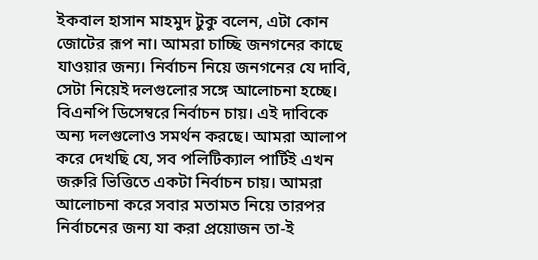ইকবাল হাসান মাহমুদ টুকু বলেন, এটা কোন জোটের রূপ না। আমরা চাচ্ছি জনগনের কাছে যাওয়ার জন্য। নির্বাচন নিয়ে জনগনের যে দাবি, সেটা নিয়েই দলগুলোর সঙ্গে আলোচনা হচ্ছে। বিএনপি ডিসেম্বরে নির্বাচন চায়। এই দাবিকে অন্য দলগুলোও সমর্থন করছে। আমরা আলাপ করে দেখছি যে, সব পলিটিক্যাল পার্টিই এখন জরুরি ভিত্তিতে একটা নির্বাচন চায়। আমরা আলোচনা করে সবার মতামত নিয়ে তারপর নির্বাচনের জন্য যা করা প্রয়োজন তা-ই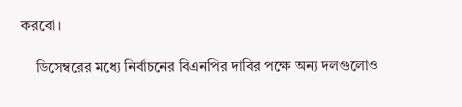করবো।

    ডিসেম্বরের মধ্যে নির্বাচনের বিএনপির দাবির পক্ষে অন্য দলগুলোও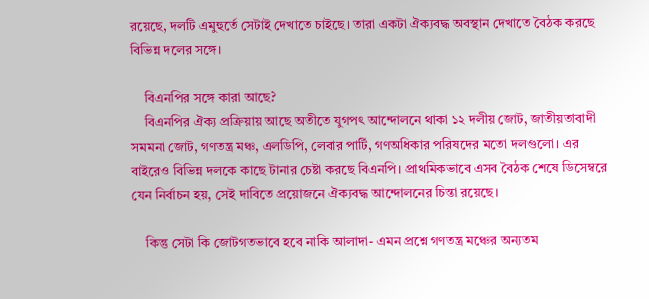রয়েছে, দলটি এমুহুর্তে সেটাই দেখাতে চাইছে। তারা একটা ঐক্যবদ্ধ অবস্থান দেখাতে বৈঠক করছে বিভিন্ন দলের সঙ্গে।

    বিএনপির সঙ্গে কারা আছে?
    বিএনপির ঐক্য প্রক্রিয়ায় আছে অতীতে যুগপৎ আন্দোলনে থাকা ১২ দলীয় জোট, জাতীয়তাবাদী সমমনা জোট, গণতন্ত্র মঞ্চ, এলডিপি, লেবার পার্টি, গণঅধিকার পরিষদের মতো দলগুলো। এর বাইরেও বিভিন্ন দলকে কাছে টানার চেষ্টা করছে বিএনপি। প্রাথমিকভাবে এসব বৈঠক শেষে ডিসেম্বরে যেন নির্বাচন হয়, সেই দাবিতে প্রয়োজনে ঐক্যবদ্ধ আন্দোলনের চিন্তা রয়েছে।

    কিন্তু সেটা কি জোটগতভাবে হবে নাকি আলাদা- এমন প্রশ্নে গণতন্ত্র মঞ্চের অন্যতম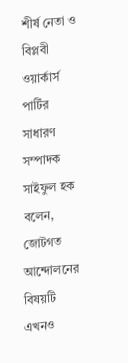শীর্ষ নেতা ও বিপ্লবী ওয়ার্কার্স পার্টির সাধারণ সম্পাদক সাইফুল হক বলেন, জোটগত আন্দোলনের বিষয়টি এখনও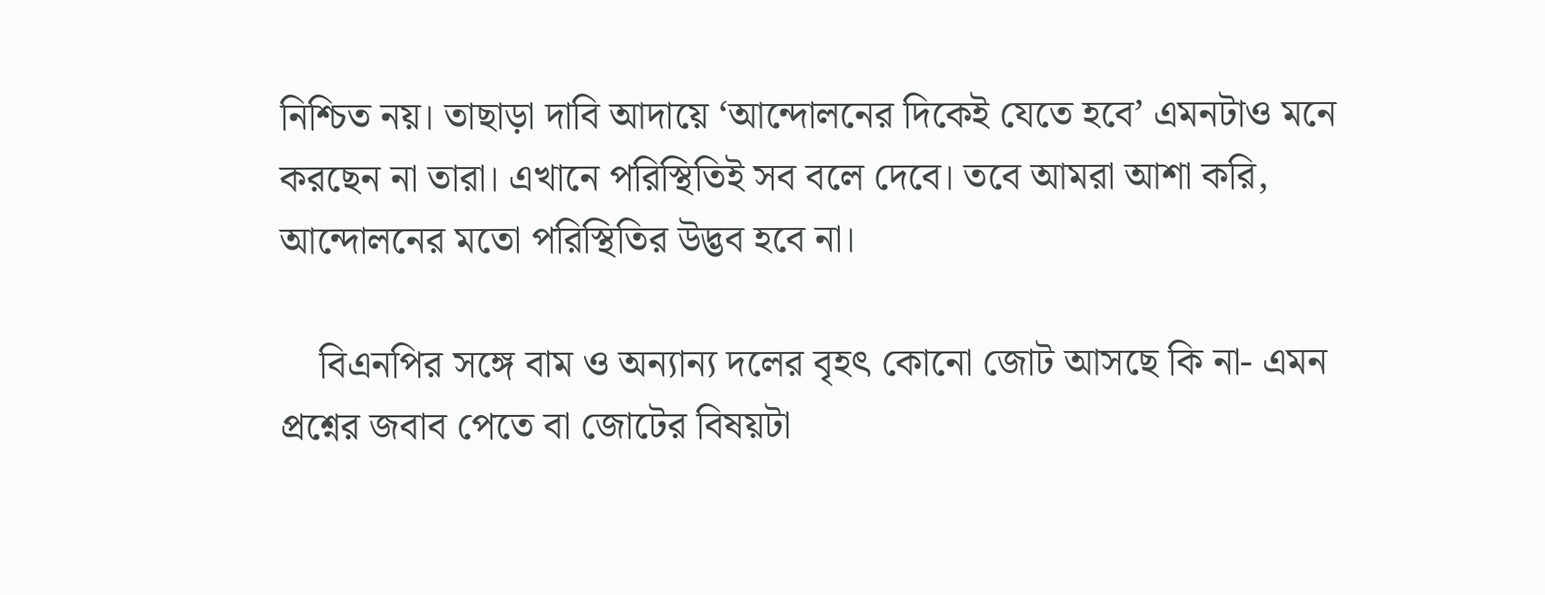নিশ্চিত নয়। তাছাড়া দাবি আদায়ে ‘আন্দোলনের দিকেই যেতে হবে’ এমনটাও মনে করছেন না তারা। এখানে পরিস্থিতিই সব বলে দেবে। তবে আমরা আশা করি, আন্দোলনের মতো পরিস্থিতির উদ্ভব হবে না।

    বিএনপির সঙ্গে বাম ও অন্যান্য দলের বৃহৎ কোনো জোট আসছে কি না- এমন প্রশ্নের জবাব পেতে বা জোটের বিষয়টা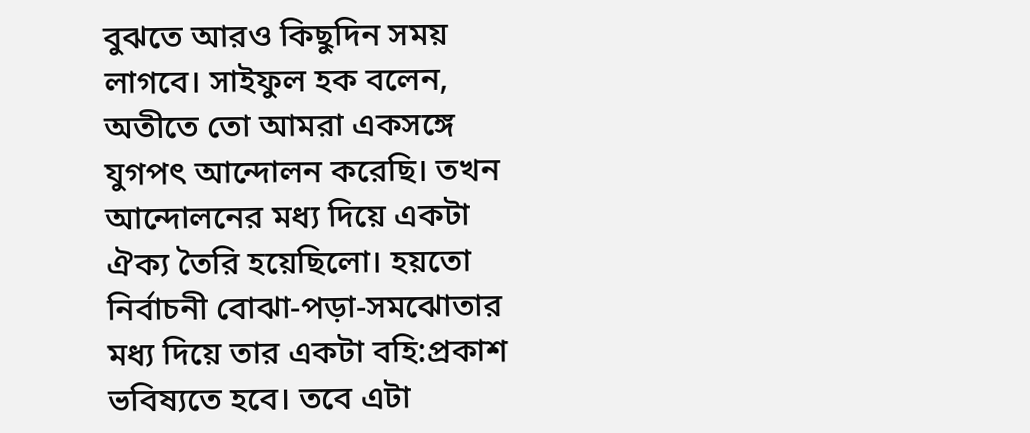বুঝতে আরও কিছুদিন সময় লাগবে। সাইফুল হক বলেন, অতীতে তো আমরা একসঙ্গে যুগপৎ আন্দোলন করেছি। তখন আন্দোলনের মধ্য দিয়ে একটা ঐক্য তৈরি হয়েছিলো। হয়তো নির্বাচনী বোঝা-পড়া-সমঝোতার মধ্য দিয়ে তার একটা বহি:প্রকাশ ভবিষ্যতে হবে। তবে এটা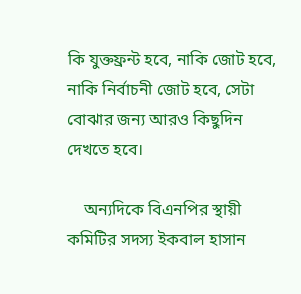কি যুক্তফ্রন্ট হবে, নাকি জোট হবে, নাকি নির্বাচনী জোট হবে, সেটা বোঝার জন্য আরও কিছুদিন দেখতে হবে।

    অন্যদিকে বিএনপির স্থায়ী কমিটির সদস্য ইকবাল হাসান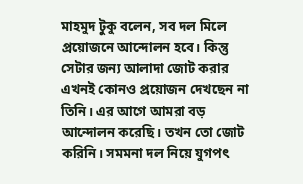মাহমুদ টুকু বলেন, সব দল মিলে প্রয়োজনে আন্দোলন হবে। কিন্তু সেটার জন্য আলাদা জোট করার এখনই কোনও প্রয়োজন দেখছেন না তিনি। এর আগে আমরা বড় আন্দোলন করেছি। তখন তো জোট করিনি। সমমনা দল নিয়ে যুগপৎ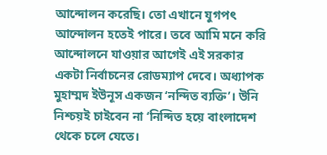আন্দোলন করেছি। তো এখানে যুগপৎ আন্দোলন হতেই পারে। তবে আমি মনে করি আন্দোলনে যাওয়ার আগেই এই সরকার একটা নির্বাচনের রোডম্যাপ দেবে। অধ্যাপক মুহাম্মদ ইউনূস একজন ‘নন্দিত ব্যক্তি’। উনি নিশ্চয়ই চাইবেন না ‘নিন্দিত হয়ে বাংলাদেশ থেকে চলে যেতে।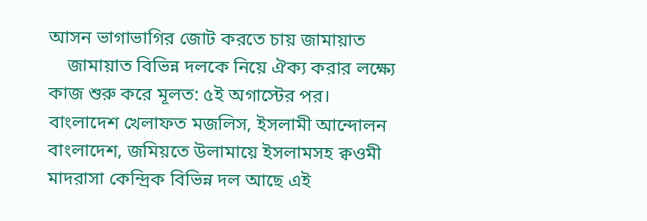আসন ভাগাভাগির জোট করতে চায় জামায়াত
    জামায়াত বিভিন্ন দলকে নিয়ে ঐক্য করার লক্ষ্যে কাজ শুরু করে মূলত: ৫ই অগাস্টের পর। বাংলাদেশ খেলাফত মজলিস, ইসলামী আন্দোলন বাংলাদেশ, জমিয়তে উলামায়ে ইসলামসহ ক্বওমী মাদরাসা কেন্দ্রিক বিভিন্ন দল আছে এই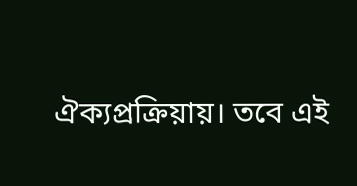ঐক্যপ্রক্রিয়ায়। তবে এই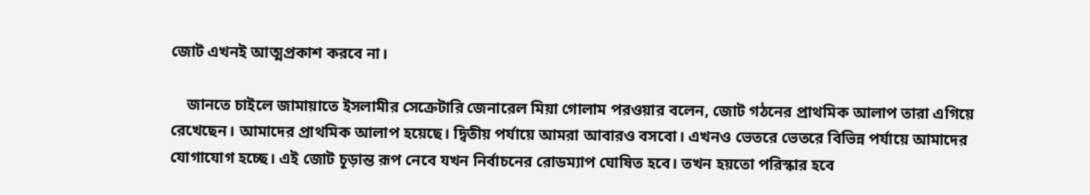জোট এখনই আত্মপ্রকাশ করবে না।

    জানতে চাইলে জামায়াতে ইসলামীর সেক্রেটারি জেনারেল মিয়া গোলাম পরওয়ার বলেন, জোট গঠনের প্রাথমিক আলাপ তারা এগিয়ে রেখেছেন। আমাদের প্রাথমিক আলাপ হয়েছে। দ্বিতীয় পর্যায়ে আমরা আবারও বসবো। এখনও ভেতরে ভেতরে বিভিন্ন পর্যায়ে আমাদের যোগাযোগ হচ্ছে। এই জোট চূড়ান্ত রূপ নেবে যখন নির্বাচনের রোডম্যাপ ঘোষিত হবে। তখন হয়তো পরিস্কার হবে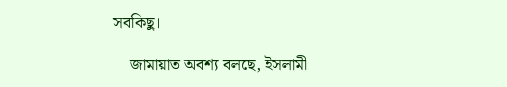সবকিছু।

    জামায়াত অবশ্য বলছে, ইসলামী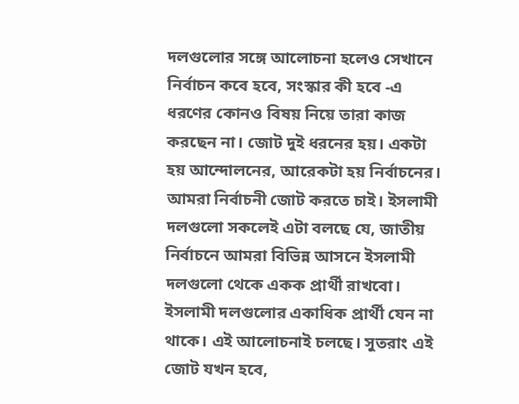দলগুলোর সঙ্গে আলোচনা হলেও সেখানে নির্বাচন কবে হবে, সংস্কার কী হবে -এ ধরণের কোনও বিষয় নিয়ে তারা কাজ করছেন না। জোট দুই ধরনের হয়। একটা হয় আন্দোলনের, আরেকটা হয় নির্বাচনের। আমরা নির্বাচনী জোট করতে চাই। ইসলামী দলগুলো সকলেই এটা বলছে যে, জাতীয় নির্বাচনে আমরা বিভিন্ন আসনে ইসলামী দলগুলো থেকে একক প্রার্থী রাখবো। ইসলামী দলগুলোর একাধিক প্রার্থী যেন না থাকে। এই আলোচনাই চলছে। সুতরাং এই জোট যখন হবে,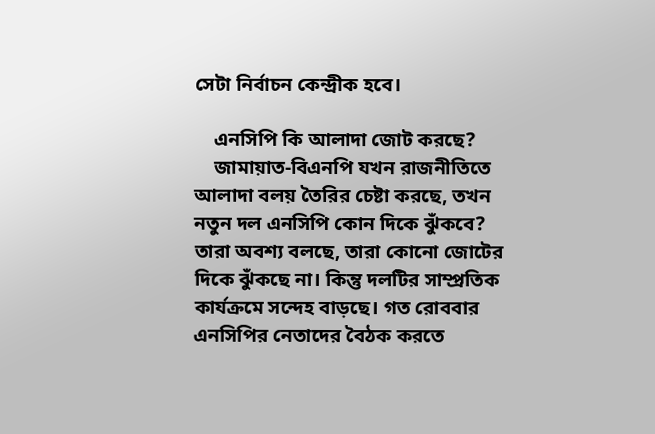সেটা নির্বাচন কেন্দ্রীক হবে।

    এনসিপি কি আলাদা জোট করছে?
    জামায়াত-বিএনপি যখন রাজনীতিতে আলাদা বলয় তৈরির চেষ্টা করছে, তখন নতুন দল এনসিপি কোন দিকে ঝুঁকবে? তারা অবশ্য বলছে, তারা কোনো জোটের দিকে ঝুঁকছে না। কিন্তু দলটির সাম্প্রতিক কার্যক্রমে সন্দেহ বাড়ছে। গত রোববার এনসিপির নেতাদের বৈঠক করতে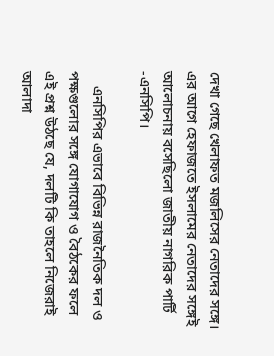দেখা গেছে খেলাফত মজলিসের নেতাদের সঙ্গে। এর আগে হেফাজতে ইসলামের নেতাদের সঙ্গেই আলোচনায় বসেছিলো জাতীয় নাগরিক পার্টি -এনসিপি।

    এনসিপির এভাবে বিভিন্ন রাজনৈতিক দল ও পক্ষগুলোর সঙ্গে যোগাযোগ ও বৈঠকের ফলে এই প্রশ্ন উঠছে যে, দলটি কি তাহলে নিজেরাই আলাদা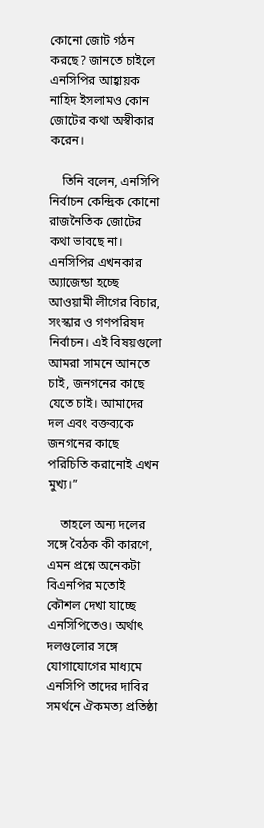কোনো জোট গঠন করছে? জানতে চাইলে এনসিপির আহ্বায়ক নাহিদ ইসলামও কোন জোটের কথা অস্বীকার করেন।

    তিনি বলেন, এনসিপি নির্বাচন কেন্দ্রিক কোনো রাজনৈতিক জোটের কথা ভাবছে না। এনসিপির এখনকার অ্যাজেন্ডা হচ্ছে আওয়ামী লীগের বিচার, সংস্কার ও গণপরিষদ নির্বাচন। এই বিষয়গুলো আমরা সামনে আনতে চাই, জনগনের কাছে যেতে চাই। আমাদের দল এবং বক্তব্যকে জনগনের কাছে পরিচিতি করানোই এখন মুখ্য।”

    তাহলে অন্য দলের সঙ্গে বৈঠক কী কারণে, এমন প্রশ্নে অনেকটা বিএনপির মতোই কৌশল দেখা যাচ্ছে এনসিপিতেও। অর্থাৎ দলগুলোর সঙ্গে যোগাযোগের মাধ্যমে এনসিপি তাদের দাবির সমর্থনে ঐকমত্য প্রতিষ্ঠা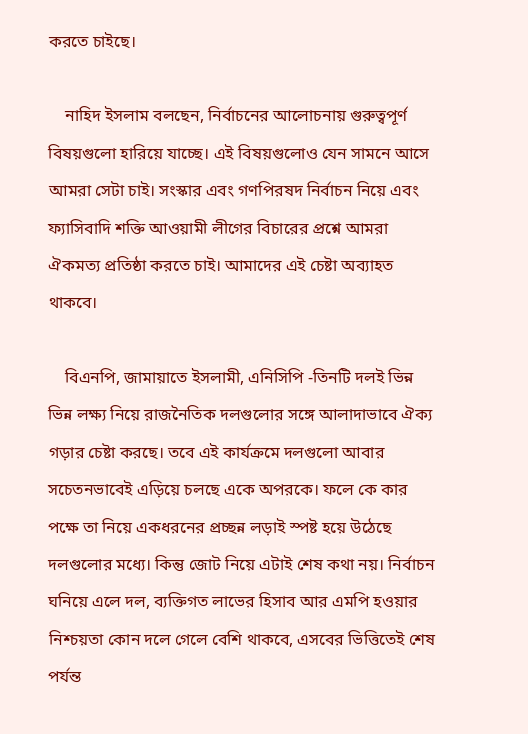করতে চাইছে।

    নাহিদ ইসলাম বলছেন, নির্বাচনের আলোচনায় গুরুত্বপূর্ণ বিষয়গুলো হারিয়ে যাচ্ছে। এই বিষয়গুলোও যেন সামনে আসে আমরা সেটা চাই। সংস্কার এবং গণপিরষদ নির্বাচন নিয়ে এবং ফ্যাসিবাদি শক্তি আওয়ামী লীগের বিচারের প্রশ্নে আমরা ঐকমত্য প্রতিষ্ঠা করতে চাই। আমাদের এই চেষ্টা অব্যাহত থাকবে।

    বিএনপি, জামায়াতে ইসলামী, এনিসিপি -তিনটি দলই ভিন্ন ভিন্ন লক্ষ্য নিয়ে রাজনৈতিক দলগুলোর সঙ্গে আলাদাভাবে ঐক্য গড়ার চেষ্টা করছে। তবে এই কার্যক্রমে দলগুলো আবার সচেতনভাবেই এড়িয়ে চলছে একে অপরকে। ফলে কে কার পক্ষে তা নিয়ে একধরনের প্রচ্ছন্ন লড়াই স্পষ্ট হয়ে উঠেছে দলগুলোর মধ্যে। কিন্তু জোট নিয়ে এটাই শেষ কথা নয়। নির্বাচন ঘনিয়ে এলে দল, ব্যক্তিগত লাভের হিসাব আর এমপি হওয়ার নিশ্চয়তা কোন দলে গেলে বেশি থাকবে, এসবের ভিত্তিতেই শেষ পর্যন্ত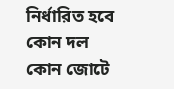নির্ধারিত হবে কোন দল কোন জোটে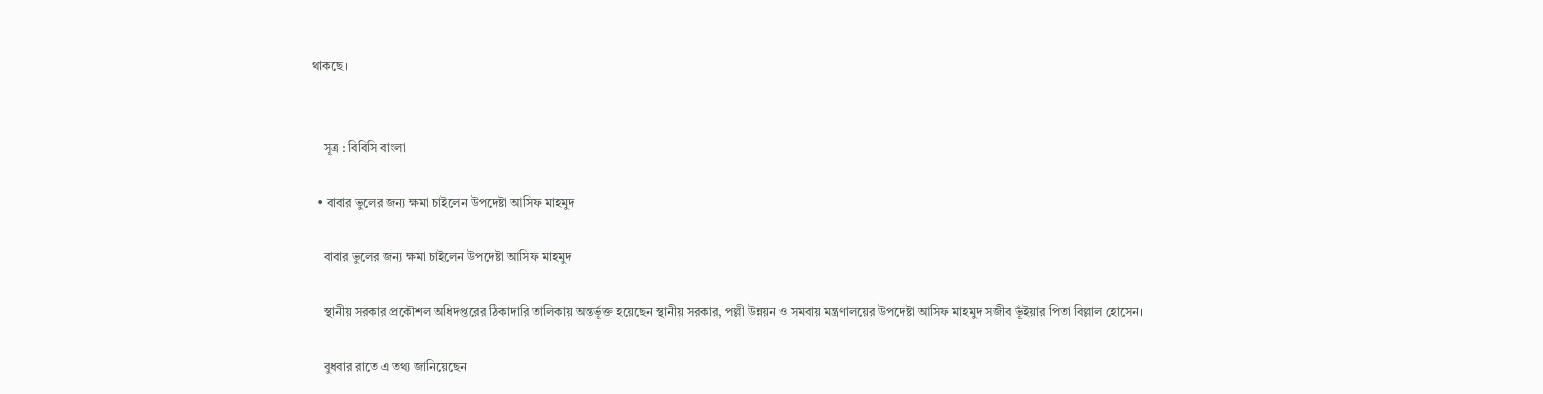থাকছে।


    সূত্র : বিবিসি বাংলা

  • বাবার ভুলের জন্য ক্ষমা চাইলেন উপদেষ্টা আসিফ মাহমুদ

    বাবার ভুলের জন্য ক্ষমা চাইলেন উপদেষ্টা আসিফ মাহমুদ

    স্থানীয় সরকার প্রকৌশল অধিদপ্তরের ঠিকাদারি তালিকায় অন্তর্ভূক্ত হয়েছেন স্থানীয় সরকার, পল্লী উন্নয়ন ও সমবায় মন্ত্রণালয়ের উপদেষ্টা আসিফ মাহমুদ সজীব ভূঁইয়ার পিতা বিল্লাল হোসেন।

    বুধবার রাতে এ তথ্য জানিয়েছেন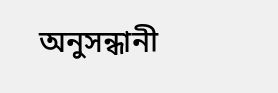অনুসন্ধানী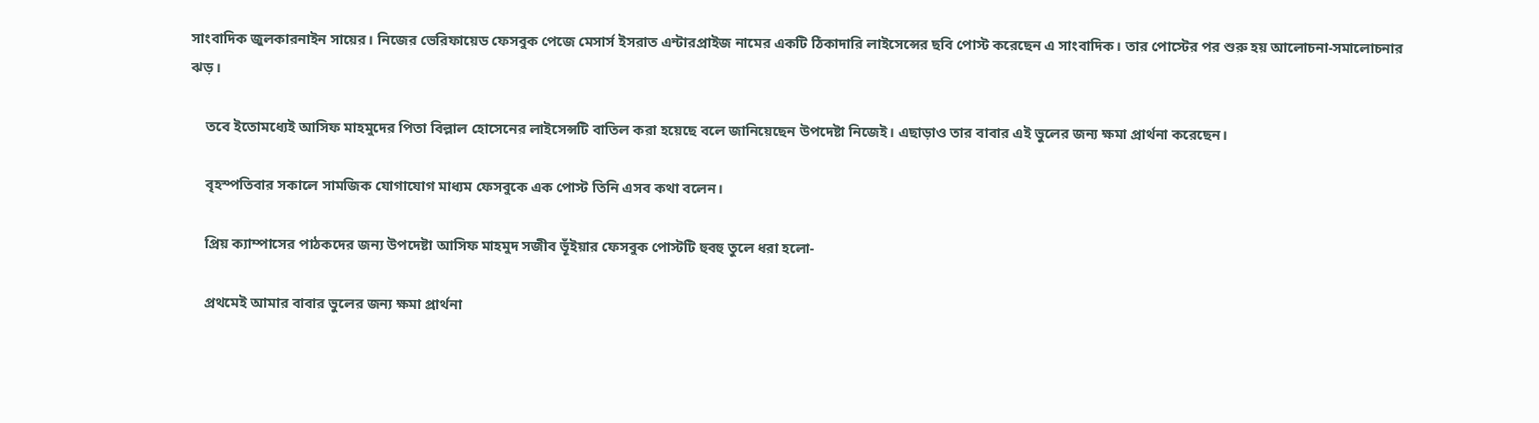সাংবাদিক জুলকারনাইন সায়ের। নিজের ভেরিফায়েড ফেসবুক পেজে মেসার্স ইসরাত এন্টারপ্রাইজ নামের একটি ঠিকাদারি লাইসেন্সের ছবি পোস্ট করেছেন এ সাংবাদিক। তার পোস্টের পর শুরু হয় আলোচনা-সমালোচনার ঝড়।

    তবে ইতোমধ্যেই আসিফ মাহমুদের পিতা বিল্লাল হোসেনের লাইসেন্সটি বাতিল করা হয়েছে বলে জানিয়েছেন উপদেষ্টা নিজেই। এছাড়াও তার বাবার এই ভুলের জন্য ক্ষমা প্রার্থনা করেছেন।

    বৃহস্পতিবার সকালে সামজিক যোগাযোগ মাধ্যম ফেসবুকে এক পোস্ট তিনি এসব কথা বলেন।

    প্রিয় ক্যাম্পাসের পাঠকদের জন্য উপদেষ্টা আসিফ মাহমুদ সজীব ভূঁইয়ার ফেসবুক পোস্টটি হুবহু তুলে ধরা হলো-

    প্রথমেই আমার বাবার ভুলের জন্য ক্ষমা প্রার্থনা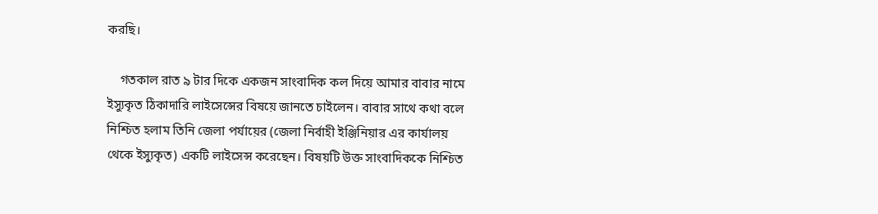করছি।

    গতকাল রাত ৯ টার দিকে একজন সাংবাদিক কল দিয়ে আমার বাবার নামে ইস্যুকৃত ঠিকাদারি লাইসেন্সের বিষয়ে জানতে চাইলেন। বাবার সাথে কথা বলে নিশ্চিত হলাম তিনি জেলা পর্যায়ের (জেলা নির্বাহী ইঞ্জিনিয়ার এর কার্যালয় থেকে ইস্যুকৃত) একটি লাইসেন্স করেছেন। বিষয়টি উক্ত সাংবাদিককে নিশ্চিত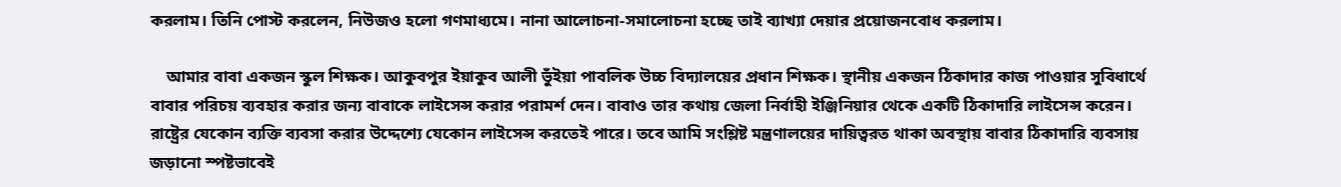করলাম। তিনি পোস্ট করলেন, নিউজও হলো গণমাধ্যমে। নানা আলোচনা-সমালোচনা হচ্ছে তাই ব্যাখ্যা দেয়ার প্রয়োজনবোধ করলাম।

    আমার বাবা একজন স্কুল শিক্ষক। আকুবপুর ইয়াকুব আলী ভুঁইয়া পাবলিক উচ্চ বিদ্যালয়ের প্রধান শিক্ষক। স্থানীয় একজন ঠিকাদার কাজ পাওয়ার সুবিধার্থে বাবার পরিচয় ব্যবহার করার জন্য বাবাকে লাইসেন্স করার পরামর্শ দেন। বাবাও তার কথায় জেলা নির্বাহী ইঞ্জিনিয়ার থেকে একটি ঠিকাদারি লাইসেন্স করেন। রাষ্ট্রের যেকোন ব্যক্তি ব্যবসা করার উদ্দেশ্যে যেকোন লাইসেন্স করতেই পারে। তবে আমি সংশ্লিষ্ট মন্ত্রণালয়ের দায়িত্বরত থাকা অবস্থায় বাবার ঠিকাদারি ব্যবসায় জড়ানো স্পষ্টভাবেই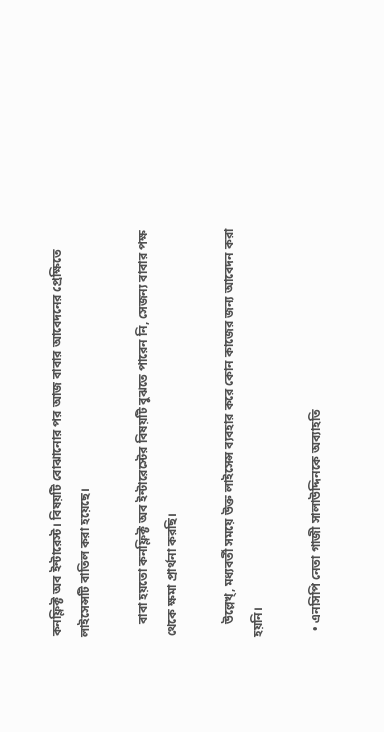কনফ্লিক্ট অব ইন্টারেস্ট। বিষয়টি বোঝানোর পর আজ বাবার আবেদনের প্রেক্ষিতে লাইসেন্সটি বাতিল করা হয়েছে।

    বাবা হয়তো কনফ্লিক্ট অব ইন্টারেস্টের বিষয়টি বুঝতে পারেন নি, সেজন্য বাবার পক্ষ থেকে ক্ষমা প্রার্থনা করছি।

    উল্লেখ্, মধ্যবর্তী সময়ে উক্ত লাইসেন্স ব্যবহার করে কোন কাজের জন্য আবেদন করা হয়নি।

  • এনসিপি নেতা গাজী সালাউদ্দিনকে অব্যাহতি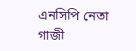এনসিপি নেতা গাজী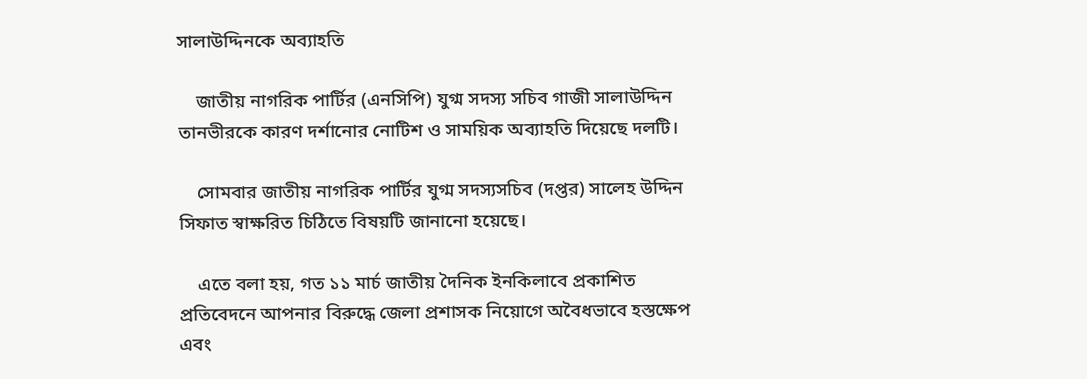সালাউদ্দিনকে অব্যাহতি

    জাতীয় নাগরিক পার্টির (এনসিপি) যুগ্ম সদস্য সচিব গাজী সালাউদ্দিন তানভীরকে কারণ দর্শানোর নোটিশ ও সাময়িক অব্যাহতি দিয়েছে দলটি।

    সোমবার জাতীয় নাগরিক পার্টির যুগ্ম সদস্যসচিব (দপ্তর) সালেহ উদ্দিন সিফাত স্বাক্ষরিত চিঠিতে বিষয়টি জানানো হয়েছে।

    এতে বলা হয়, গত ১১ মার্চ জাতীয় দৈনিক ইনকিলাবে প্রকাশিত প্রতিবেদনে আপনার বিরুদ্ধে জেলা প্রশাসক নিয়োগে অবৈধভাবে হস্তক্ষেপ এবং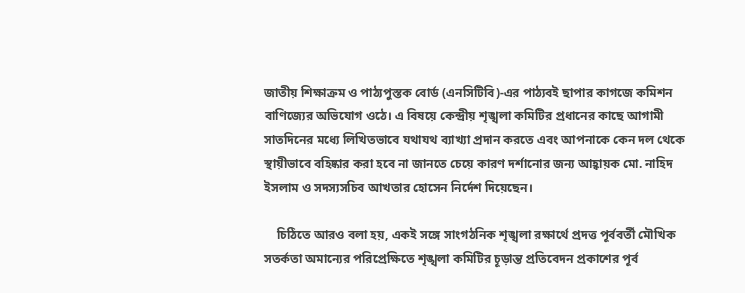জাতীয় শিক্ষাক্রম ও পাঠ্যপুস্তক বোর্ড (এনসিটিবি)-এর পাঠ্যবই ছাপার কাগজে কমিশন বাণিজ্যের অভিযোগ ওঠে। এ বিষয়ে কেন্দ্রীয় শৃঙ্খলা কমিটির প্রধানের কাছে আগামী সাতদিনের মধ্যে লিখিতভাবে যথাযথ ব্যাখ্যা প্রদান করতে এবং আপনাকে কেন দল থেকে স্থায়ীভাবে বহিষ্কার করা হবে না জানতে চেয়ে কারণ দর্শানোর জন্য আহ্বায়ক মো. নাহিদ ইসলাম ও সদস্যসচিব আখতার হোসেন নির্দেশ দিয়েছেন।

    চিঠিতে আরও বলা হয়, একই সঙ্গে সাংগঠনিক শৃঙ্খলা রক্ষার্থে প্রদত্ত পূর্ববর্তী মৌখিক সতর্কতা অমান্যের পরিপ্রেক্ষিতে শৃঙ্খলা কমিটির চূড়ান্ত প্রতিবেদন প্রকাশের পূর্ব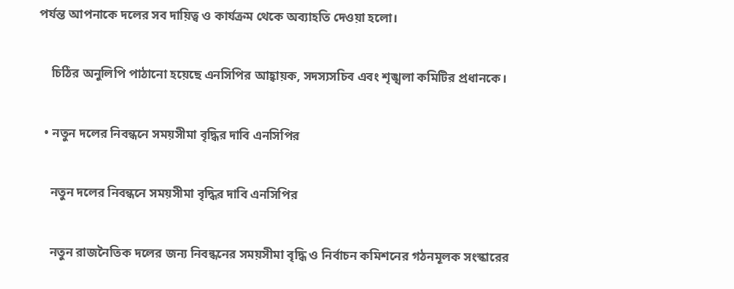পর্যন্ত আপনাকে দলের সব দায়িত্ব ও কার্যক্রম থেকে অব্যাহতি দেওয়া হলো।

    চিঠির অনুলিপি পাঠানো হয়েছে এনসিপির আহ্বায়ক, সদস্যসচিব এবং শৃঙ্খলা কমিটির প্রধানকে।

  • নতুন দলের নিবন্ধনে সময়সীমা বৃদ্ধির দাবি এনসিপির

    নতুন দলের নিবন্ধনে সময়সীমা বৃদ্ধির দাবি এনসিপির

    নতুন রাজনৈতিক দলের জন্য নিবন্ধনের সময়সীমা বৃদ্ধি ও নির্বাচন কমিশনের গঠনমূলক সংস্কারের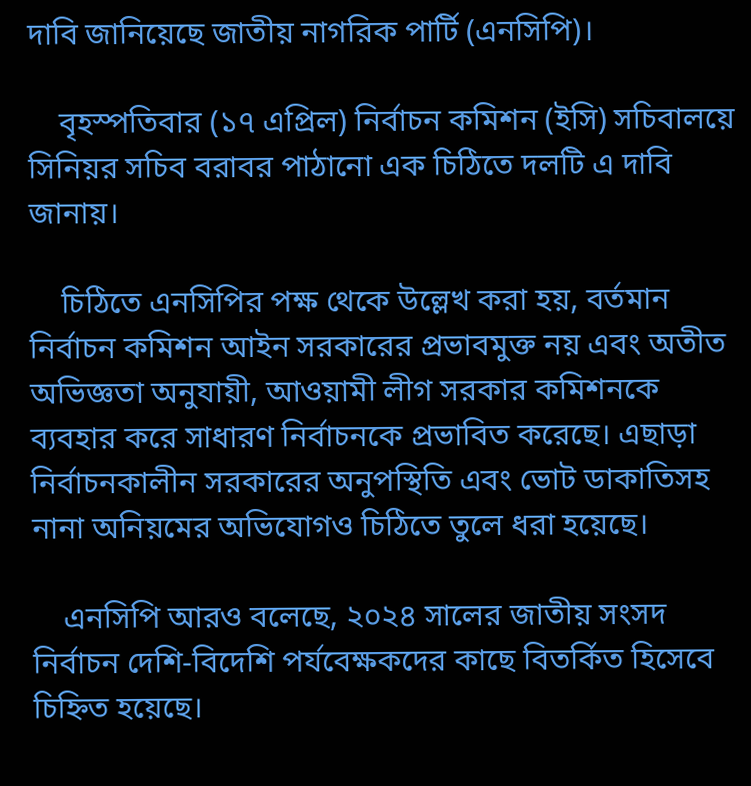দাবি জানিয়েছে জাতীয় নাগরিক পার্টি (এনসিপি)।

    বৃহস্পতিবার (১৭ এপ্রিল) নির্বাচন কমিশন (ইসি) সচিবালয়ে সিনিয়র সচিব বরাবর পাঠানো এক চিঠিতে দলটি এ দাবি জানায়।

    চিঠিতে এনসিপির পক্ষ থেকে উল্লেখ করা হয়, বর্তমান নির্বাচন কমিশন আইন সরকারের প্রভাবমুক্ত নয় এবং অতীত অভিজ্ঞতা অনুযায়ী, আওয়ামী লীগ সরকার কমিশনকে ব্যবহার করে সাধারণ নির্বাচনকে প্রভাবিত করেছে। এছাড়া নির্বাচনকালীন সরকারের অনুপস্থিতি এবং ভোট ডাকাতিসহ নানা অনিয়মের অভিযোগও চিঠিতে তুলে ধরা হয়েছে।

    এনসিপি আরও বলেছে, ২০২৪ সালের জাতীয় সংসদ নির্বাচন দেশি-বিদেশি পর্যবেক্ষকদের কাছে বিতর্কিত হিসেবে চিহ্নিত হয়েছে।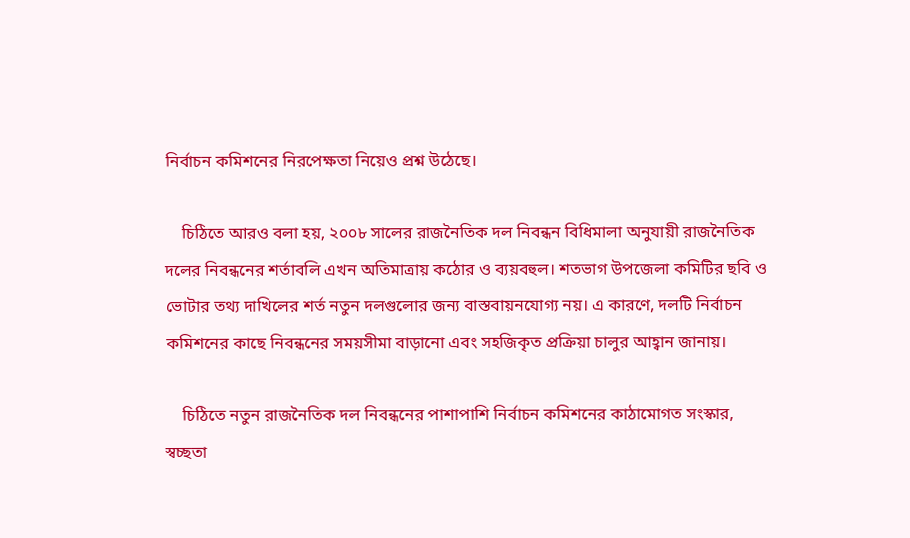নির্বাচন কমিশনের নিরপেক্ষতা নিয়েও প্রশ্ন উঠেছে।

    চিঠিতে আরও বলা হয়, ২০০৮ সালের রাজনৈতিক দল নিবন্ধন বিধিমালা অনুযায়ী রাজনৈতিক দলের নিবন্ধনের শর্তাবলি এখন অতিমাত্রায় কঠোর ও ব্যয়বহুল। শতভাগ উপজেলা কমিটির ছবি ও ভোটার তথ্য দাখিলের শর্ত নতুন দলগুলোর জন্য বাস্তবায়নযোগ্য নয়। এ কারণে, দলটি নির্বাচন কমিশনের কাছে নিবন্ধনের সময়সীমা বাড়ানো এবং সহজিকৃত প্রক্রিয়া চালুর আহ্বান জানায়।

    চিঠিতে নতুন রাজনৈতিক দল নিবন্ধনের পাশাপাশি নির্বাচন কমিশনের কাঠামোগত সংস্কার, স্বচ্ছতা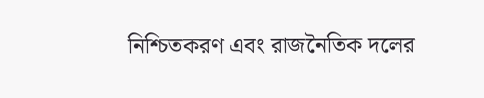নিশ্চিতকরণ এবং রাজনৈতিক দলের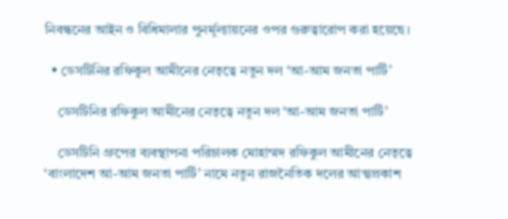নিবন্ধনের আইন ও বিধিমালার পুনর্মূল্যায়নের ওপর গুরুত্বারোপ করা হয়েছে।

  • ডেসটিনির রফিকুল আমীনের নেতৃত্বে নতুন দল ‘আ-আম জনতা পার্টি’

    ডেসটিনির রফিকুল আমীনের নেতৃত্বে নতুন দল ‘আ-আম জনতা পার্টি’

    ডেসটিনি গ্রুপের ব্যবস্থাপনা পরিচালক মোহাম্মদ রফিকুল আমীনের নেতৃত্বে ‘বাংলাদেশ আ-আম জনতা পার্টি’ নামে নতুন রাজনৈতিক দলের আত্মপ্রকাশ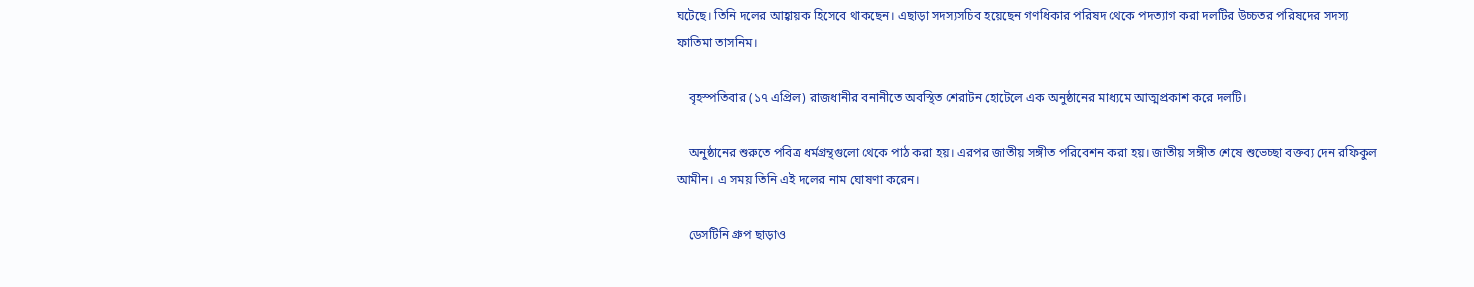ঘটেছে। তিনি দলের আহ্বায়ক হিসেবে থাকছেন। এছাড়া সদস্যসচিব হয়েছেন গণধিকার পরিষদ থেকে পদত্যাগ করা দলটির উচ্চতর পরিষদের সদস্য ফাতিমা তাসনিম।

    বৃহস্পতিবার (১৭ এপ্রিল) রাজধানীর বনানীতে অবস্থিত শেরাটন হোটেলে এক অনুষ্ঠানের মাধ্যমে আত্মপ্রকাশ করে দলটি।

    অনুষ্ঠানের শুরুতে পবিত্র ধর্মগ্রন্থগুলো থেকে পাঠ করা হয়। এরপর জাতীয় সঙ্গীত পরিবেশন করা হয়। জাতীয় সঙ্গীত শেষে শুভেচ্ছা বক্তব্য দেন রফিকুল আমীন। এ সময় তিনি এই দলের নাম ঘোষণা করেন।

    ডেসটিনি গ্রুপ ছাড়াও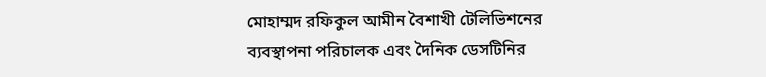মোহাম্মদ রফিকুল আমীন বৈশাখী টেলিভিশনের ব্যবস্থাপনা পরিচালক এবং দৈনিক ডেসটিনির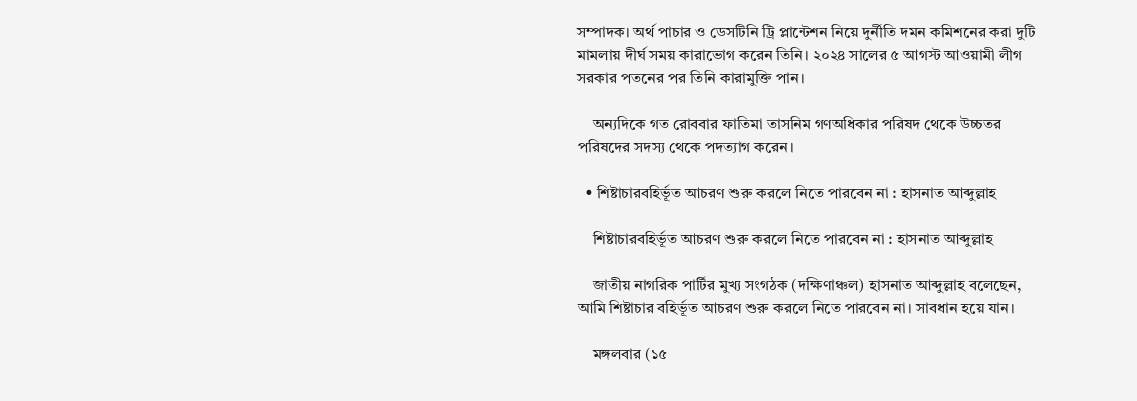সম্পাদক। অর্থ পাচার ও ডেসটিনি ট্রি প্লান্টেশন নিয়ে দুর্নীতি দমন কমিশনের করা দুটি মামলায় দীর্ঘ সময় কারাভোগ করেন তিনি। ২০২৪ সালের ৫ আগস্ট আওয়ামী লীগ সরকার পতনের পর তিনি কারামুক্তি পান।

    অন্যদিকে গত রোববার ফাতিমা তাসনিম গণঅধিকার পরিষদ থেকে উচ্চতর পরিষদের সদস্য থেকে পদত্যাগ করেন।

  • শিষ্টাচারবহির্ভূত আচরণ শুরু করলে নিতে পারবেন না : হাসনাত আব্দুল্লাহ

    শিষ্টাচারবহির্ভূত আচরণ শুরু করলে নিতে পারবেন না : হাসনাত আব্দুল্লাহ

    জাতীয় নাগরিক পার্টির মুখ্য সংগঠক (দক্ষিণাঞ্চল) হাসনাত আব্দুল্লাহ বলেছেন, আমি শিষ্টাচার বহির্ভূত আচরণ শুরু করলে নিতে পারবেন না। সাবধান হয়ে যান।

    মঙ্গলবার (১৫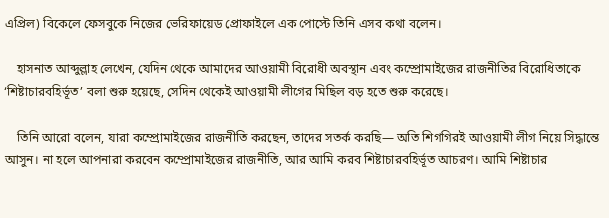এপ্রিল) বিকেলে ফেসবুকে নিজের ভেরিফায়েড প্রোফাইলে এক পোস্টে তিনি এসব কথা বলেন।

    হাসনাত আব্দুল্লাহ লেখেন, যেদিন থেকে আমাদের আওয়ামী বিরোধী অবস্থান এবং কম্প্রোমাইজের রাজনীতির বিরোধিতাকে ‘শিষ্টাচারবহির্ভূত’ বলা শুরু হয়েছে, সেদিন থেকেই আওয়ামী লীগের মিছিল বড় হতে শুরু করেছে।

    তিনি আরো বলেন, যারা কম্প্রোমাইজের রাজনীতি করছেন, তাদের সতর্ক করছি— অতি শিগগিরই আওয়ামী লীগ নিয়ে সিদ্ধান্তে আসুন। না হলে আপনারা করবেন কম্প্রোমাইজের রাজনীতি, আর আমি করব শিষ্টাচারবহির্ভূত আচরণ। আমি শিষ্টাচার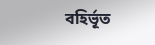বহির্ভূত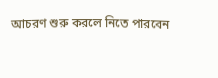আচরণ শুরু করলে নিতে পারবেন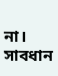না। সাবধান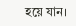হয়ে যান।